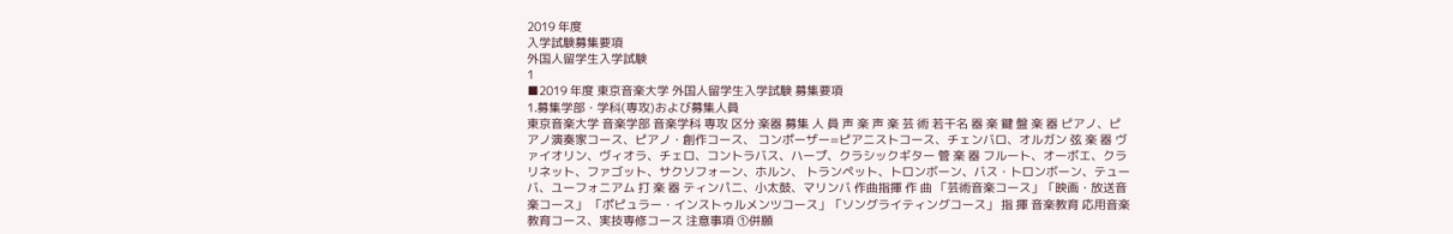2019 年度
入学試験募集要項
外国人留学生入学試験
1
■2019 年度 東京音楽大学 外国人留学生入学試験 募集要項
1.募集学部・学科(専攻)および募集人員
東京音楽大学 音楽学部 音楽学科 専攻 区分 楽器 募集 人 員 声 楽 声 楽 芸 術 若干名 器 楽 鍵 盤 楽 器 ピアノ、ピアノ演奏家コース、ピアノ・創作コース、 コンポーザー=ピアニストコース、チェンバロ、オルガン 弦 楽 器 ヴァイオリン、ヴィオラ、チェロ、コントラバス、ハープ、クラシックギター 管 楽 器 フルート、オーボエ、クラリネット、ファゴット、サクソフォーン、ホルン、 トランペット、トロンボーン、バス・トロンボーン、テューバ、ユーフォニアム 打 楽 器 ティンパニ、小太鼓、マリンバ 作曲指揮 作 曲 「芸術音楽コース」「映画・放送音楽コース」 「ポピュラー・インストゥルメンツコース」「ソングライティングコース」 指 揮 音楽教育 応用音楽教育コース、実技専修コース 注意事項 ①併願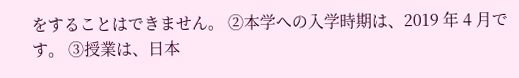をすることはできません。 ②本学への入学時期は、2019 年 4 月です。 ③授業は、日本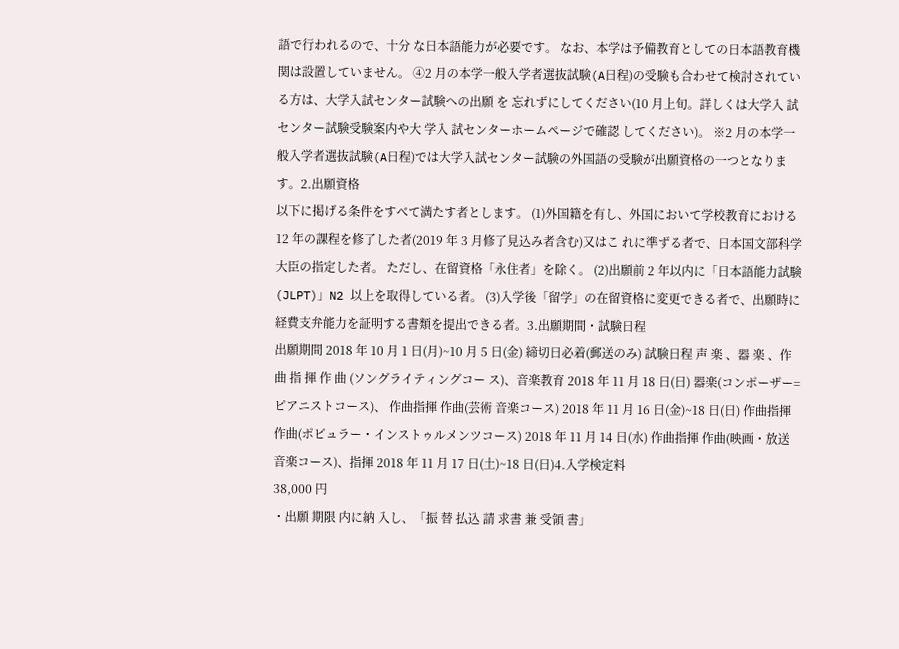語で行われるので、十分 な日本語能力が必要です。 なお、本学は予備教育としての日本語教育機関は設置していません。 ④2 月の本学一般入学者選抜試験(A日程)の受験も合わせて検討されている方は、大学入試センター試験への出願 を 忘れずにしてください(10 月上旬。詳しくは大学入 試センター試験受験案内や大 学入 試センターホームページで確認 してください)。 ※2 月の本学一般入学者選抜試験(A日程)では大学入試センター試験の外国語の受験が出願資格の一つとなります。2.出願資格
以下に掲げる条件をすべて満たす者とします。 (1)外国籍を有し、外国において学校教育における 12 年の課程を修了した者(2019 年 3 月修了見込み者含む)又はこ れに準ずる者で、日本国文部科学大臣の指定した者。 ただし、在留資格「永住者」を除く。 (2)出願前 2 年以内に「日本語能力試験(JLPT)」N2 以上を取得している者。 (3)入学後「留学」の在留資格に変更できる者で、出願時に経費支弁能力を証明する書類を提出できる者。3.出願期間・試験日程
出願期間 2018 年 10 月 1 日(月)~10 月 5 日(金) 締切日必着(郵送のみ) 試験日程 声 楽 、器 楽 、作 曲 指 揮 作 曲 (ソングライティングコー ス)、音楽教育 2018 年 11 月 18 日(日) 器楽(コンポーザー=ピアニストコース)、 作曲指揮 作曲(芸術 音楽コース) 2018 年 11 月 16 日(金)~18 日(日) 作曲指揮 作曲(ポピュラー・インストゥルメンツコース) 2018 年 11 月 14 日(水) 作曲指揮 作曲(映画・放送 音楽コース)、指揮 2018 年 11 月 17 日(土)~18 日(日)4.入学検定料
38,000 円
・出願 期限 内に納 入し、「振 替 払込 請 求書 兼 受領 書」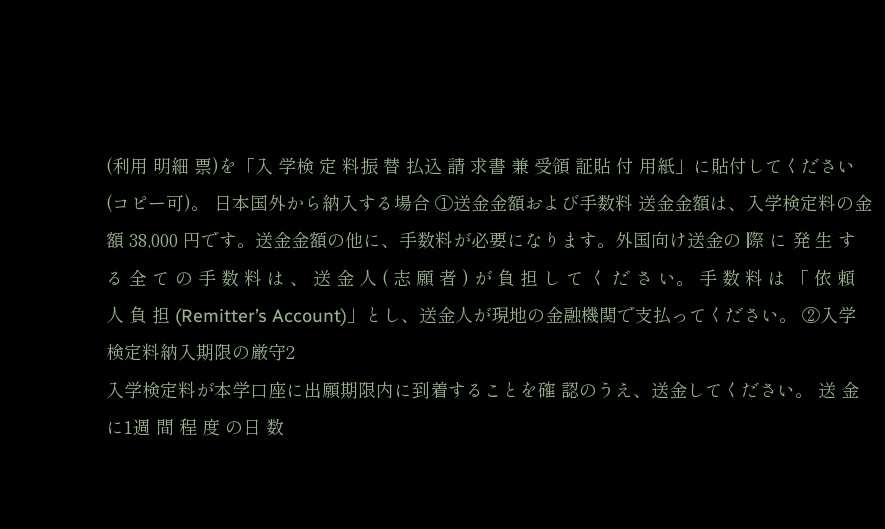(利用 明細 票)を「入 学検 定 料振 替 払込 請 求書 兼 受領 証貼 付 用紙」に貼付してください(コピー可)。 日本国外から納入する場合 ①送金金額および手数料 送金金額は、入学検定料の金額 38,000 円です。送金金額の他に、手数料が必要になります。外国向け送金の 際 に 発 生 す る 全 て の 手 数 料 は 、 送 金 人 ( 志 願 者 ) が 負 担 し て く だ さ い。 手 数 料 は 「 依 頼 人 負 担 (Remitter’s Account)」とし、送金人が現地の金融機関で支払ってください。 ②入学検定料納入期限の厳守2
入学検定料が本学口座に出願期限内に到着することを確 認のうえ、送金してください。 送 金 に1週 間 程 度 の日 数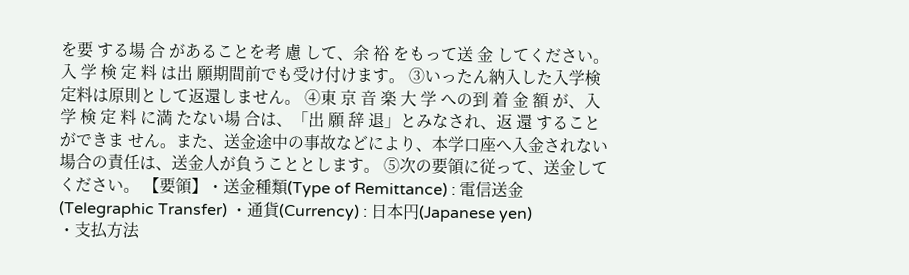を要 する場 合 があることを考 慮 して、余 裕 をもって送 金 してください。入 学 検 定 料 は出 願期間前でも受け付けます。 ③いったん納入した入学検定料は原則として返還しません。 ④東 京 音 楽 大 学 への到 着 金 額 が、入 学 検 定 料 に満 たない場 合は、「出 願 辞 退」とみなされ、返 還 することができま せん。また、送金途中の事故などにより、本学口座へ入金されない場合の責任は、送金人が負うこととします。 ⑤次の要領に従って、送金してください。 【要領】・送金種類(Type of Remittance) : 電信送金(Telegraphic Transfer) ・通貨(Currency) : 日本円(Japanese yen)
・支払方法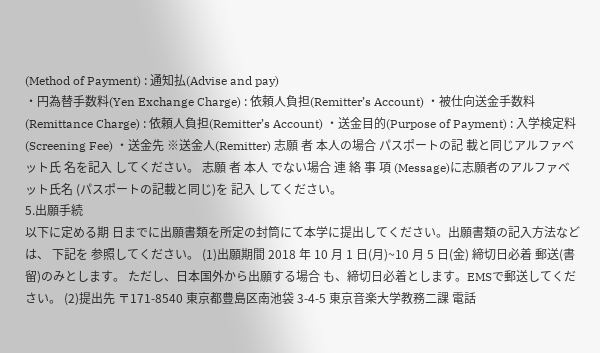(Method of Payment) : 通知払(Advise and pay)
・円為替手数料(Yen Exchange Charge) : 依頼人負担(Remitter’s Account) ・被仕向送金手数料(Remittance Charge) : 依頼人負担(Remitter’s Account) ・送金目的(Purpose of Payment) : 入学検定料(Screening Fee) ・送金先 ※送金人(Remitter) 志願 者 本人の場合 パスポートの記 載と同じアルファベット氏 名を記入 してください。 志願 者 本人 でない場合 連 絡 事 項 (Message)に志願者のアルファベット氏名 (パスポートの記載と同じ)を 記入 してください。
5.出願手続
以下に定める期 日までに出願書類を所定の封筒にて本学に提出してください。出願書類の記入方法などは、 下記を 参照してください。 (1)出願期間 2018 年 10 月 1 日(月)~10 月 5 日(金) 締切日必着 郵送(書留)のみとします。 ただし、日本国外から出願する場合 も、締切日必着とします。EMSで郵送してください。 (2)提出先 〒171-8540 東京都豊島区南池袋 3-4-5 東京音楽大学教務二課 電話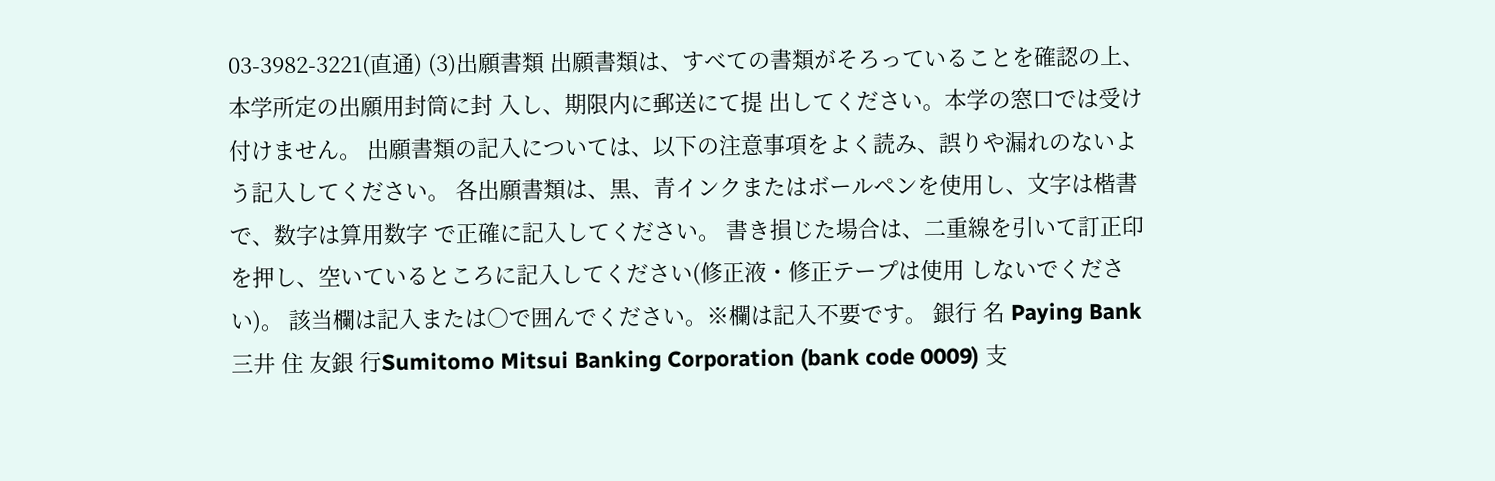03-3982-3221(直通) (3)出願書類 出願書類は、すべての書類がそろっていることを確認の上、本学所定の出願用封筒に封 入し、期限内に郵送にて提 出してください。本学の窓口では受け付けません。 出願書類の記入については、以下の注意事項をよく読み、誤りや漏れのないよう記入してください。 各出願書類は、黒、青インクまたはボールペンを使用し、文字は楷書で、数字は算用数字 で正確に記入してください。 書き損じた場合は、二重線を引いて訂正印を押し、空いているところに記入してください(修正液・修正テープは使用 しないでください)。 該当欄は記入または○で囲んでください。※欄は記入不要です。 銀行 名 Paying Bank 三井 住 友銀 行Sumitomo Mitsui Banking Corporation (bank code 0009) 支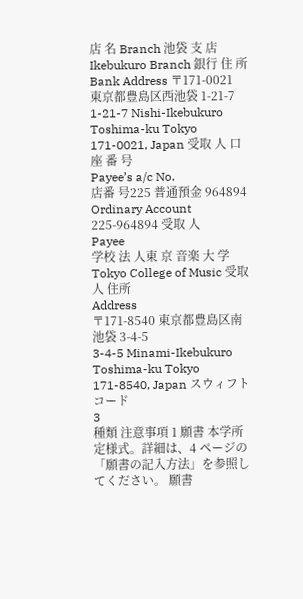店 名 Branch 池袋 支 店 Ikebukuro Branch 銀行 住 所 Bank Address 〒171-0021 東京都豊島区西池袋 1-21-7
1-21-7 Nishi-Ikebukuro Toshima-ku Tokyo 171-0021, Japan 受取 人 口座 番 号
Payee’s a/c No.
店番 号225 普通預金 964894 Ordinary Account 225-964894 受取 人
Payee
学校 法 人東 京 音楽 大 学 Tokyo College of Music 受取 人 住所
Address
〒171-8540 東京都豊島区南池袋 3-4-5
3-4-5 Minami-Ikebukuro Toshima-ku Tokyo 171-8540, Japan スウィフトコード
3
種類 注意事項 1 願書 本学所定様式。詳細は、4 ページの「願書の記入方法」を参照してください。 願書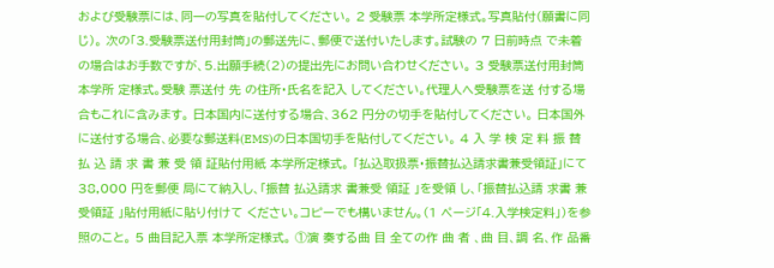および受験票には、同一の写真を貼付してください。 2 受験票 本学所定様式。写真貼付(願書に同じ)。 次の「3.受験票送付用封筒」の郵送先に、郵便で送付いたします。試験の 7 日前時点 で未着の場合はお手数ですが、5.出願手続(2)の提出先にお問い合わせください。 3 受験票送付用封筒 本学所 定様式。受験 票送付 先 の住所・氏名を記入 してください。代理人へ受験票を送 付する場合もこれに含みます。 日本国内に送付する場合、362 円分の切手を貼付してください。 日本国外に送付する場合、必要な郵送料(EMS)の日本国切手を貼付してください。 4 入 学 検 定 料 振 替 払 込 請 求 書 兼 受 領 証貼付用紙 本学所定様式。 「払込取扱票・振替払込請求書兼受領証」にて 38,000 円を郵便 局にて納入し、「振替 払込請求 書兼受 領証 」を受領 し、「振替払込請 求書 兼 受領証 」貼付用紙に貼り付けて ください。コピーでも構いません。(1 ページ「4.入学検定料」)を参照のこと。 5 曲目記入票 本学所定様式。 ①演 奏する曲 目 全ての作 曲 者 、曲 目、調 名、作 品番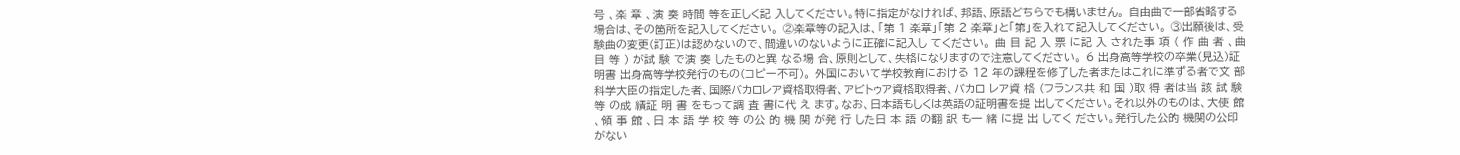号 、楽 章 、演 奏 時間 等を正しく記 入してください。特に指定がなければ、邦語、原語どちらでも構いません。 自由曲で一部省略する場合は、その箇所を記入してください。 ②楽章等の記入は、「第 1 楽章」「第 2 楽章」と「第」を入れて記入してください。 ③出願後は、受験曲の変更(訂正)は認めないので、間違いのないように正確に記入し てください。 曲 目 記 入 票 に記 入 された事 項 ( 作 曲 者 、曲 目 等 ) が試 験 で演 奏 したものと異 なる場 合、原則として、失格になりますので注意してください。 6 出身高等学校の卒業(見込)証明書 出身高等学校発行のもの(コピー不可)。 外国において学校教育における 12 年の課程を修了した者またはこれに準ずる者で文 部科学大臣の指定した者、国際バカロレア資格取得者、アビトゥア資格取得者、バカロ レア資 格 (フランス共 和 国 )取 得 者は当 該 試 験等 の成 績証 明 書 をもって調 査 書に代 え ます。なお、日本語もしくは英語の証明書を提 出してください。それ以外のものは、大使 館 、領 事 館 、日 本 語 学 校 等 の公 的 機 関 が発 行 した日 本 語 の翻 訳 も一 緒 に提 出 してく ださい。発行した公的 機関の公印がない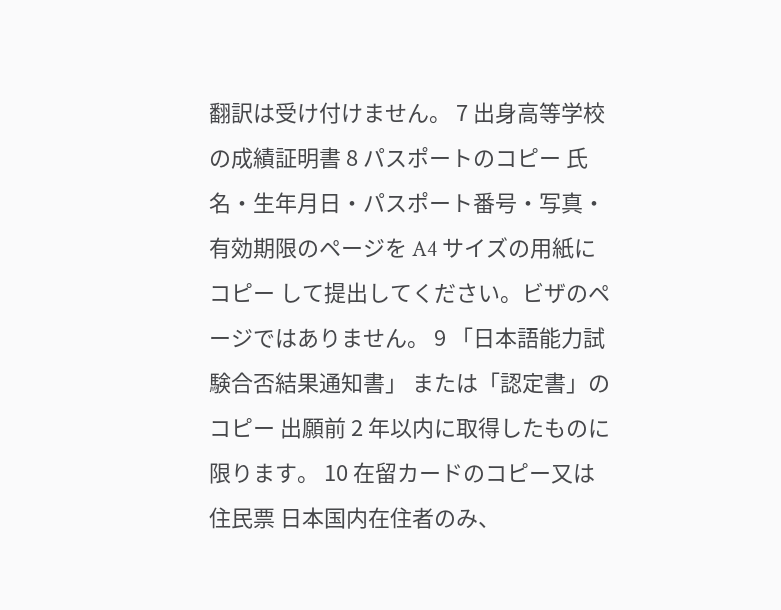翻訳は受け付けません。 7 出身高等学校の成績証明書 8 パスポートのコピー 氏名・生年月日・パスポート番号・写真・有効期限のページを A4 サイズの用紙にコピー して提出してください。ビザのページではありません。 9 「日本語能力試験合否結果通知書」 または「認定書」のコピー 出願前 2 年以内に取得したものに限ります。 10 在留カードのコピー又は住民票 日本国内在住者のみ、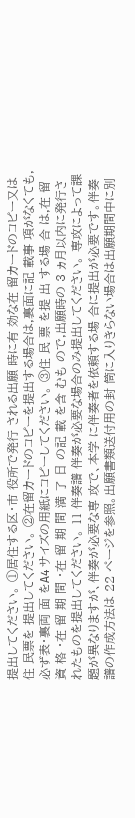提出してください。 ①居住する区・市 役所で発行 される出願 時に有 効な在 留カードのコピー又は住 民票を 提出してください。 ②在留カードのコピーを提出する場合は,裏面に記 載事 項がなくても,必ず表・裏両 面 をA4 サイズの用紙にコピーしてください。 ③住 民 票 を提 出 する場 合 は,在 留 資 格 ・在 留 期 間 ・在 留 期 間 満 了 日 の記 載 を含 むも ので,出願時の 3 ヵ月以内に発行されたものを提出してください。 11 伴奏譜 伴奏が必要な場合のみ提出してください。 専攻によって課題が異なりますが、伴奏が必要な専 攻で、本学 に伴奏者を依頼する場 合に提出が必要です。伴奏譜の作成方法は 22 ページを参照。出願書類送付用の封 筒に入りきらない場合は出願期間中に別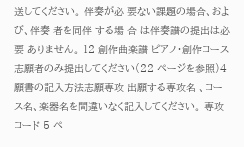送してください。 伴奏が必 要ない課題の場合、および、伴奏 者を同伴 する場 合 は伴奏譜の提出は必 要 ありません。 12 創作曲楽譜 ピアノ・創作コース志願者のみ提出してください(22 ページを参照)4
願書の記入方法志願専攻 出願する専攻名 、コース名、楽器名を間違いなく記入してください。 専攻コード 5 ペ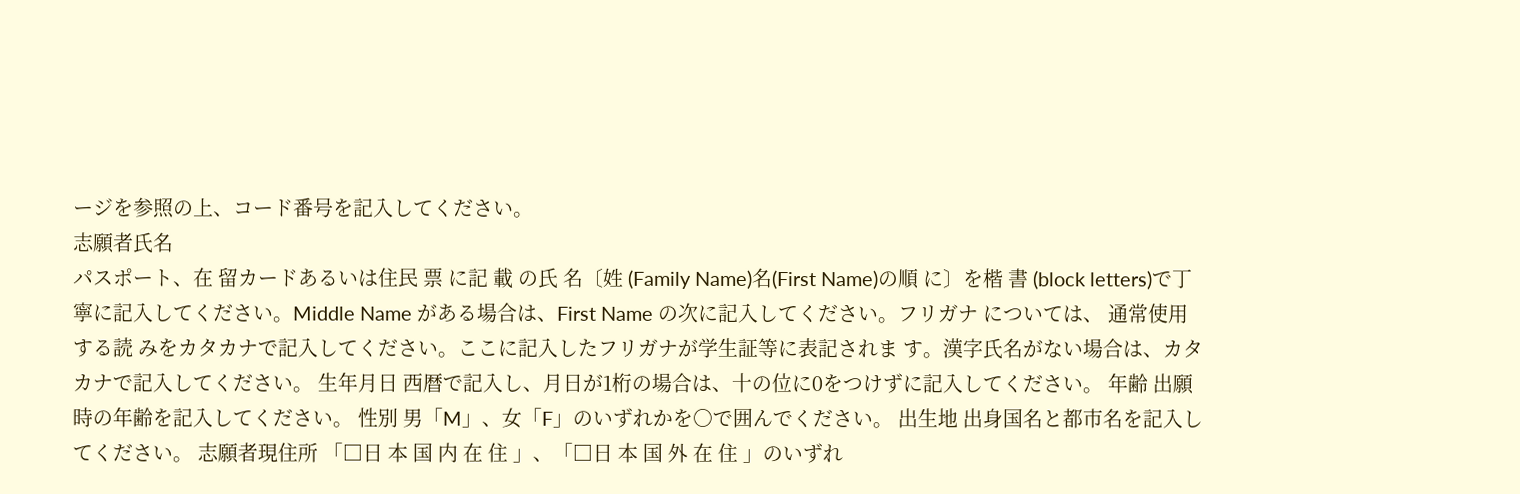ージを参照の上、コード番号を記入してください。
志願者氏名
パスポート、在 留カードあるいは住民 票 に記 載 の氏 名〔姓 (Family Name)名(First Name)の順 に〕を楷 書 (block letters)で丁寧に記入してください。Middle Name がある場合は、First Name の次に記入してください。フリガナ については、 通常使用する読 みをカタカナで記入してください。ここに記入したフリガナが学生証等に表記されま す。漢字氏名がない場合は、カタカナで記入してください。 生年月日 西暦で記入し、月日が1桁の場合は、十の位に0をつけずに記入してください。 年齢 出願時の年齢を記入してください。 性別 男「M」、女「F」のいずれかを○で囲んでください。 出生地 出身国名と都市名を記入してください。 志願者現住所 「□日 本 国 内 在 住 」、「□日 本 国 外 在 住 」のいずれ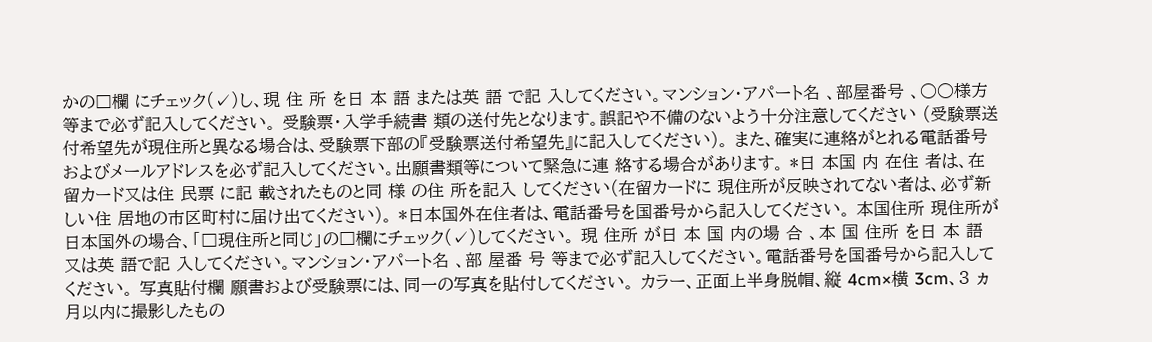かの□欄 にチェック(✓)し、現 住 所 を日 本 語 または英 語 で記 入してください。マンション・アパート名 、部屋番号 、○○様方等まで必ず記入してください。 受験票・入学手続書 類の送付先となります。誤記や不備のないよう十分注意してください (受験票送付希望先が現住所と異なる場合は、受験票下部の『受験票送付希望先』に記入してください)。 また、確実に連絡がとれる電話番号およびメールアドレスを必ず記入してください。出願書類等について緊急に連 絡する場合があります。 *日 本国 内 在住 者は、在 留カード又は住 民票 に記 載されたものと同 様 の住 所を記入 してください(在留カードに 現住所が反映されてない者は、必ず新しい住 居地の市区町村に届け出てください)。 *日本国外在住者は、電話番号を国番号から記入してください。 本国住所 現住所が日本国外の場合、「□現住所と同じ」の□欄にチェック(✓)してください。 現 住所 が日 本 国 内の場 合 、本 国 住所 を日 本 語 又は英 語で記 入してください。マンション・アパート名 、部 屋番 号 等まで必ず記入してください。電話番号を国番号から記入してください。 写真貼付欄 願書および受験票には、同一の写真を貼付してください。 カラー、正面上半身脱帽、縦 4cm×横 3cm、3 ヵ月以内に撮影したもの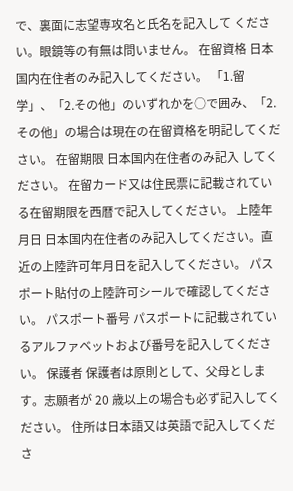で、裏面に志望専攻名と氏名を記入して ください。眼鏡等の有無は問いません。 在留資格 日本国内在住者のみ記入してください。 「1.留学」、「2.その他」のいずれかを○で囲み、「2.その他」の場合は現在の在留資格を明記してください。 在留期限 日本国内在住者のみ記入 してください。 在留カード又は住民票に記載されている在留期限を西暦で記入してください。 上陸年月日 日本国内在住者のみ記入してください。直近の上陸許可年月日を記入してください。 パスポート貼付の上陸許可シールで確認してください。 パスポート番号 パスポートに記載されているアルファベットおよび番号を記入してください。 保護者 保護者は原則として、父母とします。志願者が 20 歳以上の場合も必ず記入してください。 住所は日本語又は英語で記入してくださ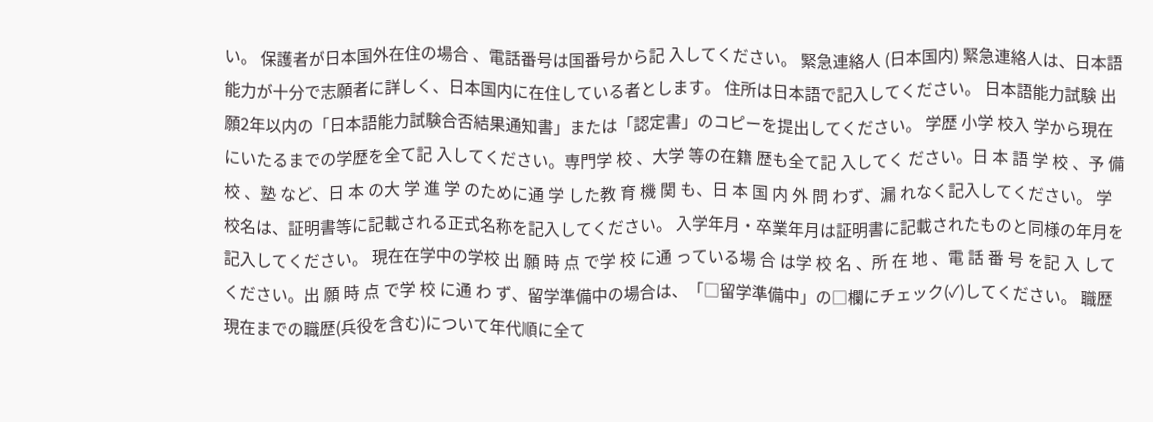い。 保護者が日本国外在住の場合 、電話番号は国番号から記 入してください。 緊急連絡人 (日本国内) 緊急連絡人は、日本語能力が十分で志願者に詳しく、日本国内に在住している者とします。 住所は日本語で記入してください。 日本語能力試験 出願2年以内の「日本語能力試験合否結果通知書」または「認定書」のコピーを提出してください。 学歴 小学 校入 学から現在にいたるまでの学歴を全て記 入してください。専門学 校 、大学 等の在籍 歴も全て記 入してく ださい。日 本 語 学 校 、予 備 校 、塾 など、日 本 の大 学 進 学 のために通 学 した教 育 機 関 も、日 本 国 内 外 問 わず、漏 れなく記入してください。 学校名は、証明書等に記載される正式名称を記入してください。 入学年月・卒業年月は証明書に記載されたものと同様の年月を記入してください。 現在在学中の学校 出 願 時 点 で学 校 に通 っている場 合 は学 校 名 、所 在 地 、電 話 番 号 を記 入 してください。出 願 時 点 で学 校 に通 わ ず、留学準備中の場合は、「□留学準備中」の□欄にチェック(✓)してください。 職歴 現在までの職歴(兵役を含む)について年代順に全て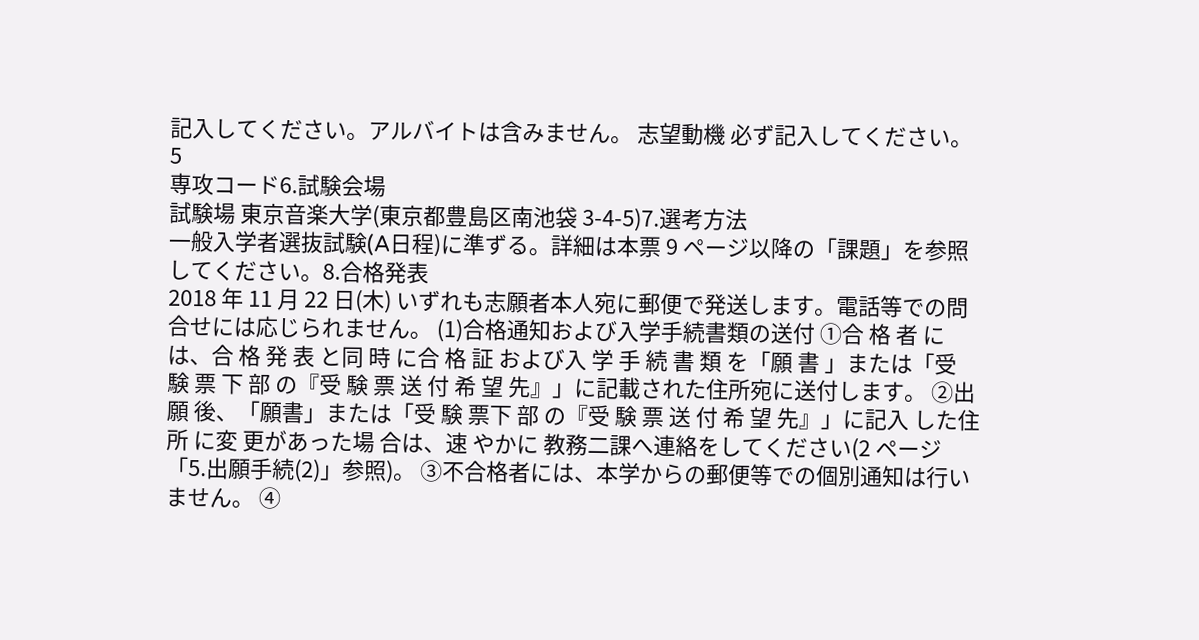記入してください。アルバイトは含みません。 志望動機 必ず記入してください。
5
専攻コード6.試験会場
試験場 東京音楽大学(東京都豊島区南池袋 3-4-5)7.選考方法
一般入学者選抜試験(A日程)に準ずる。詳細は本票 9 ページ以降の「課題」を参照してください。8.合格発表
2018 年 11 月 22 日(木) いずれも志願者本人宛に郵便で発送します。電話等での問 合せには応じられません。 (1)合格通知および入学手続書類の送付 ①合 格 者 には、合 格 発 表 と同 時 に合 格 証 および入 学 手 続 書 類 を「願 書 」または「受 験 票 下 部 の『受 験 票 送 付 希 望 先』」に記載された住所宛に送付します。 ②出 願 後、「願書」または「受 験 票下 部 の『受 験 票 送 付 希 望 先』」に記入 した住 所 に変 更があった場 合は、速 やかに 教務二課へ連絡をしてください(2 ページ「5.出願手続(2)」参照)。 ③不合格者には、本学からの郵便等での個別通知は行いません。 ④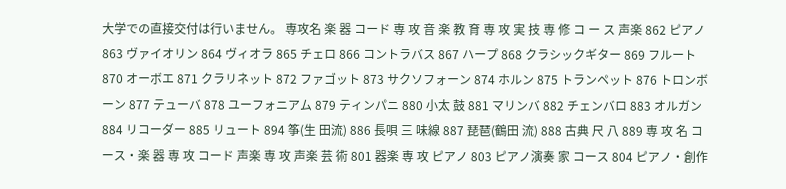大学での直接交付は行いません。 専攻名 楽 器 コード 専 攻 音 楽 教 育 専 攻 実 技 専 修 コ ー ス 声楽 862 ピアノ 863 ヴァイオリン 864 ヴィオラ 865 チェロ 866 コントラバス 867 ハープ 868 クラシックギター 869 フルート 870 オーボエ 871 クラリネット 872 ファゴット 873 サクソフォーン 874 ホルン 875 トランペット 876 トロンボーン 877 テューバ 878 ユーフォニアム 879 ティンパニ 880 小太 鼓 881 マリンバ 882 チェンバロ 883 オルガン 884 リコーダー 885 リュート 894 筝(生 田流) 886 長唄 三 味線 887 琵琶(鶴田 流) 888 古典 尺 八 889 専 攻 名 コース・楽 器 専 攻 コード 声楽 専 攻 声楽 芸 術 801 器楽 専 攻 ピアノ 803 ピアノ演奏 家 コース 804 ピアノ・創作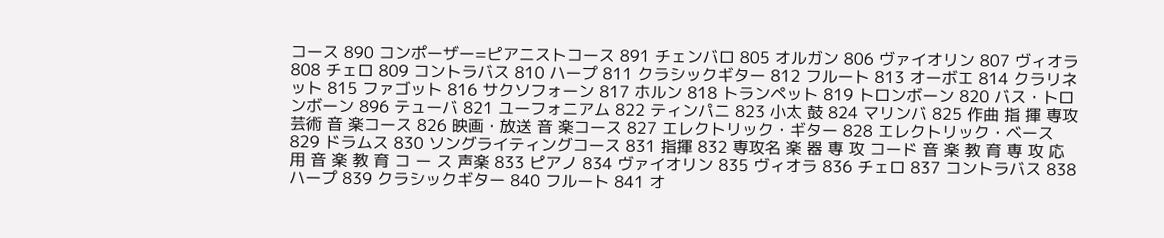コース 890 コンポーザー=ピアニストコース 891 チェンバロ 805 オルガン 806 ヴァイオリン 807 ヴィオラ 808 チェロ 809 コントラバス 810 ハープ 811 クラシックギター 812 フルート 813 オーボエ 814 クラリネット 815 ファゴット 816 サクソフォーン 817 ホルン 818 トランペット 819 トロンボーン 820 バス・トロンボーン 896 テューバ 821 ユーフォニアム 822 ティンパニ 823 小太 鼓 824 マリンバ 825 作曲 指 揮 専攻 芸術 音 楽コース 826 映画・放送 音 楽コース 827 エレクトリック・ギター 828 エレクトリック・ベース 829 ドラムス 830 ソングライティングコース 831 指揮 832 専攻名 楽 器 専 攻 コード 音 楽 教 育 専 攻 応 用 音 楽 教 育 コ ー ス 声楽 833 ピアノ 834 ヴァイオリン 835 ヴィオラ 836 チェロ 837 コントラバス 838 ハープ 839 クラシックギター 840 フルート 841 オ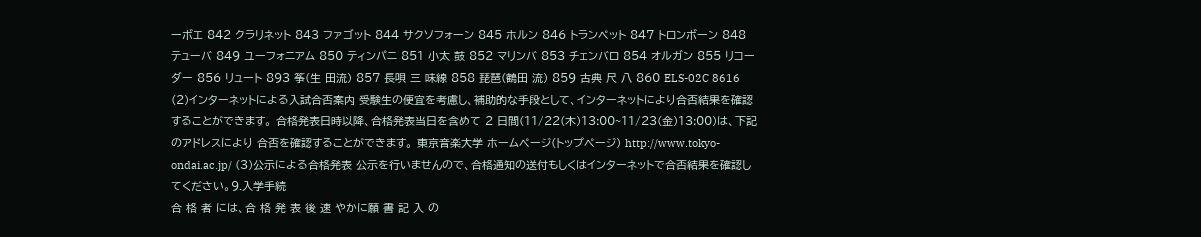ーボエ 842 クラリネット 843 ファゴット 844 サクソフォーン 845 ホルン 846 トランペット 847 トロンボーン 848 テューバ 849 ユーフォニアム 850 ティンパニ 851 小太 鼓 852 マリンバ 853 チェンバロ 854 オルガン 855 リコーダー 856 リュート 893 筝(生 田流) 857 長唄 三 味線 858 琵琶(鶴田 流) 859 古典 尺 八 860 ELS-02C 8616
(2)インターネットによる入試合否案内 受験生の便宜を考慮し、補助的な手段として、インターネットにより合否結果を確認することができます。 合格発表日時以降、合格発表当日を含めて 2 日間(11/22(木)13:00~11/23(金)13:00)は、下記のアドレスにより 合否を確認することができます。 東京音楽大学 ホームページ(トップページ) http://www.tokyo-ondai.ac.jp/ (3)公示による合格発表 公示を行いませんので、合格通知の送付もしくはインターネットで合否結果を確認してください。9.入学手続
合 格 者 には、合 格 発 表 後 速 やかに願 書 記 入 の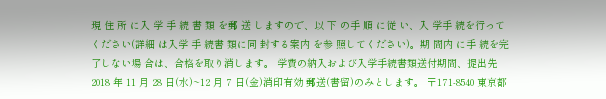現 住 所 に入 学 手 続 書 類 を郵 送 しますので、以 下 の手 順 に従 い、入 学手 続を行ってください(詳細 は入学 手 続書 類に同 封する案内 を参 照してください)。期 間内 に手 続を完 了しない場 合は、合格を取り消します。 学費の納入および入学手続書類送付期間、提出先 2018 年 11 月 28 日(水)~12 月 7 日(金)消印有効 郵送(書留)のみとします。 〒171-8540 東京都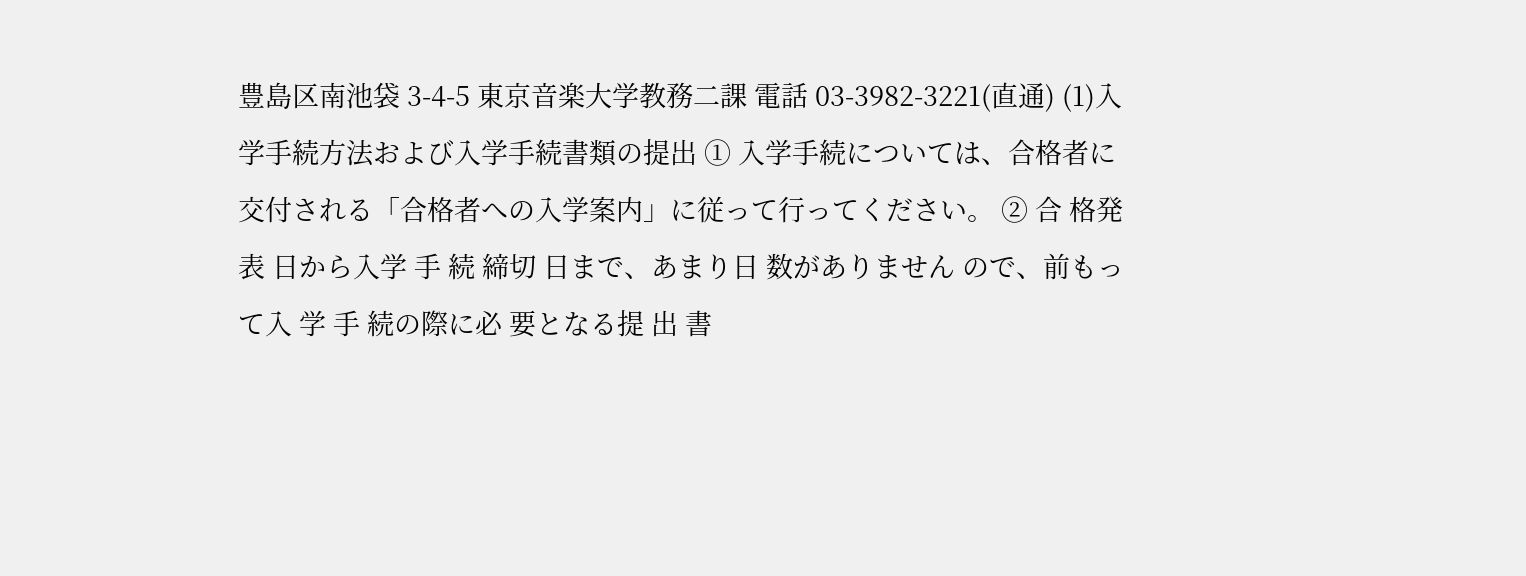豊島区南池袋 3-4-5 東京音楽大学教務二課 電話 03-3982-3221(直通) (1)入学手続方法および入学手続書類の提出 ① 入学手続については、合格者に交付される「合格者への入学案内」に従って行ってください。 ② 合 格発 表 日から入学 手 続 締切 日まで、あまり日 数がありません ので、前もって入 学 手 続の際に必 要となる提 出 書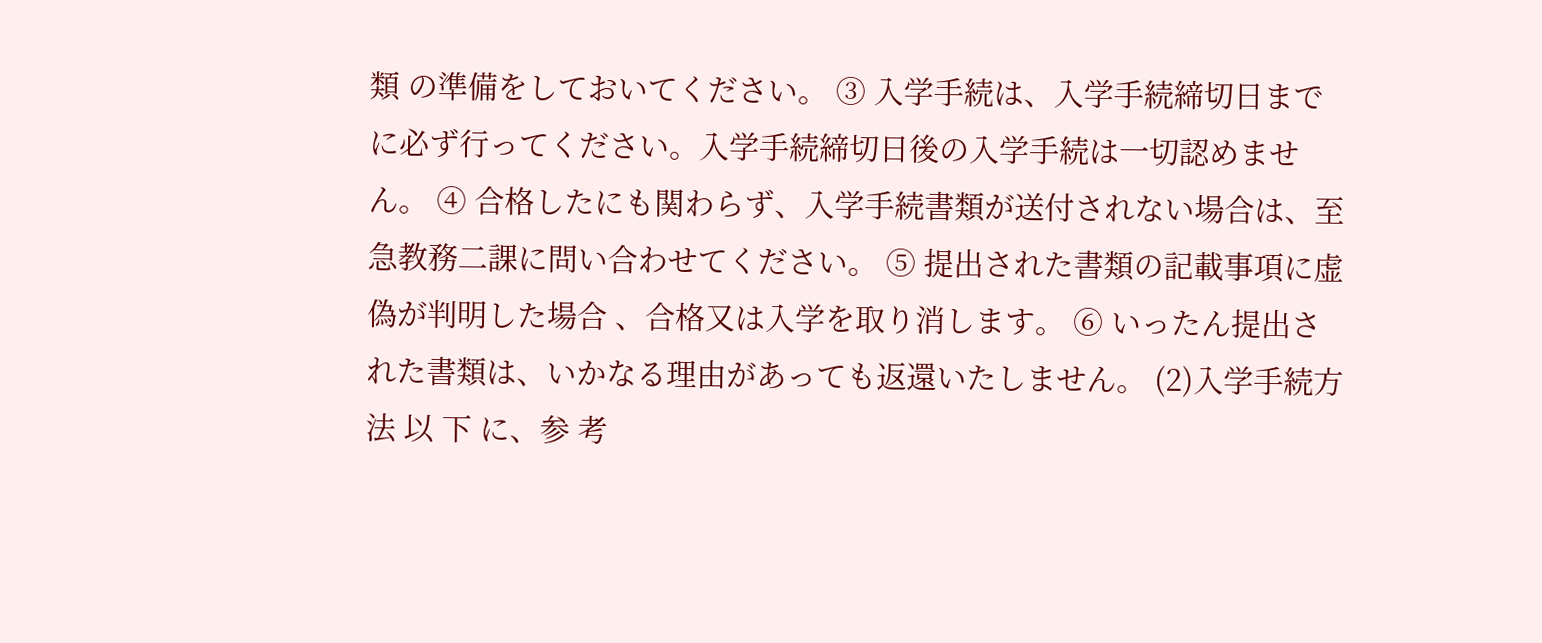類 の準備をしておいてください。 ③ 入学手続は、入学手続締切日までに必ず行ってください。入学手続締切日後の入学手続は一切認めません。 ④ 合格したにも関わらず、入学手続書類が送付されない場合は、至急教務二課に問い合わせてください。 ⑤ 提出された書類の記載事項に虚偽が判明した場合 、合格又は入学を取り消します。 ⑥ いったん提出された書類は、いかなる理由があっても返還いたしません。 (2)入学手続方法 以 下 に、参 考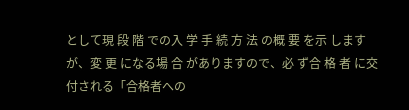として現 段 階 での入 学 手 続 方 法 の概 要 を示 しますが、変 更 になる場 合 がありますので、必 ず合 格 者 に交 付される「合格者への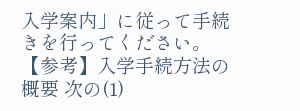入学案内」に従って手続きを行ってください。 【参考】入学手続方法の概要 次の(1)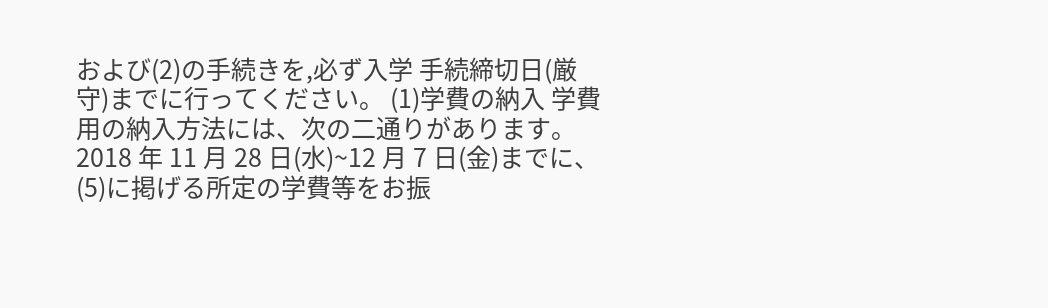および(2)の手続きを,必ず入学 手続締切日(厳守)までに行ってください。 (1)学費の納入 学費用の納入方法には、次の二通りがあります。 2018 年 11 月 28 日(水)~12 月 7 日(金)までに、(5)に掲げる所定の学費等をお振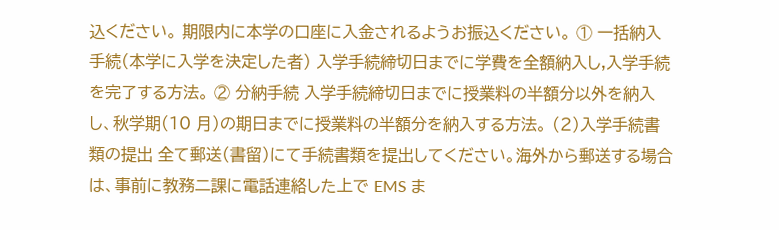込ください。 期限内に本学の口座に入金されるようお振込ください。 ① 一括納入手続(本学に入学を決定した者) 入学手続締切日までに学費を全額納入し,入学手続を完了する方法。 ② 分納手続 入学手続締切日までに授業料の半額分以外を納入し、秋学期(10 月)の期日までに授業料の半額分を納入する方法。 (2)入学手続書類の提出 全て郵送(書留)にて手続書類を提出してください。海外から郵送する場合は、事前に教務二課に電話連絡した上で EMS ま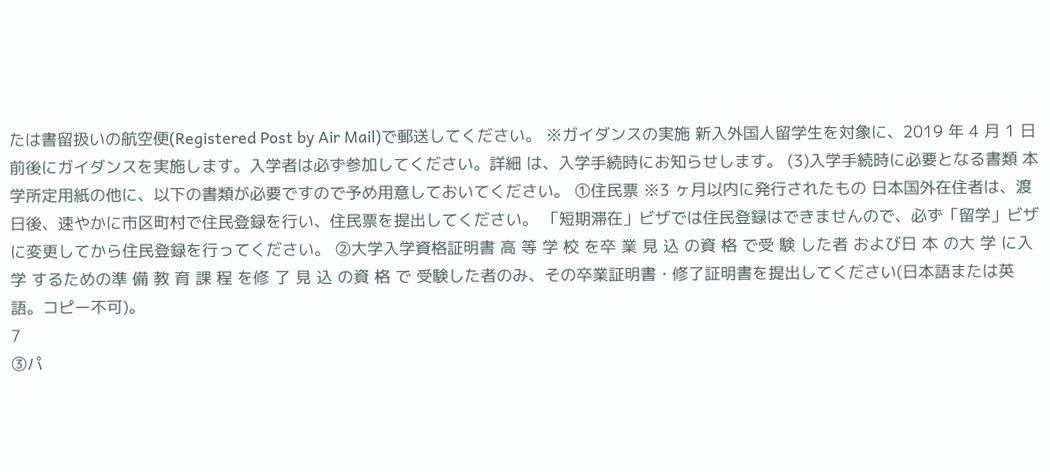たは書留扱いの航空便(Registered Post by Air Mail)で郵送してください。 ※ガイダンスの実施 新入外国人留学生を対象に、2019 年 4 月 1 日前後にガイダンスを実施します。入学者は必ず参加してください。詳細 は、入学手続時にお知らせします。 (3)入学手続時に必要となる書類 本学所定用紙の他に、以下の書類が必要ですので予め用意しておいてください。 ①住民票 ※3 ヶ月以内に発行されたもの 日本国外在住者は、渡日後、速やかに市区町村で住民登録を行い、住民票を提出してください。 「短期滞在」ビザでは住民登録はできませんので、必ず「留学」ビザに変更してから住民登録を行ってください。 ②大学入学資格証明書 高 等 学 校 を卒 業 見 込 の資 格 で受 験 した者 および日 本 の大 学 に入 学 するための準 備 教 育 課 程 を修 了 見 込 の資 格 で 受験した者のみ、その卒業証明書・修了証明書を提出してください(日本語または英語。コピー不可)。
7
③パ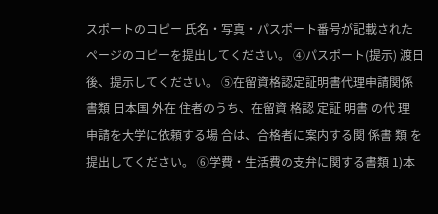スポートのコピー 氏名・写真・パスポート番号が記載されたページのコピーを提出してください。 ④パスポート(提示) 渡日後、提示してください。 ⑤在留資格認定証明書代理申請関係書類 日本国 外在 住者のうち、在留資 格認 定証 明書 の代 理 申請を大学に依頼する場 合は、合格者に案内する関 係書 類 を 提出してください。 ⑥学費・生活費の支弁に関する書類 1)本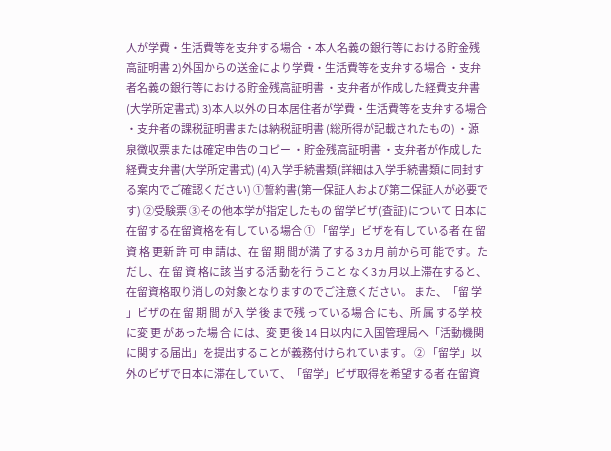人が学費・生活費等を支弁する場合 ・本人名義の銀行等における貯金残高証明書 2)外国からの送金により学費・生活費等を支弁する場合 ・支弁者名義の銀行等における貯金残高証明書 ・支弁者が作成した経費支弁書(大学所定書式) 3)本人以外の日本居住者が学費・生活費等を支弁する場合 ・支弁者の課税証明書または納税証明書 (総所得が記載されたもの) ・源泉徴収票または確定申告のコピー ・貯金残高証明書 ・支弁者が作成した経費支弁書(大学所定書式) (4)入学手続書類(詳細は入学手続書類に同封する案内でご確認ください) ①誓約書(第一保証人および第二保証人が必要です) ②受験票 ③その他本学が指定したもの 留学ビザ(査証)について 日本に在留する在留資格を有している場合 ① 「留学」ビザを有している者 在 留 資 格 更新 許 可 申 請は、在 留 期 間が満 了する 3ヵ月 前から可 能です。ただし、在 留 資 格に該 当する活 動を行 うこと なく3ヵ月以上滞在すると、在留資格取り消しの対象となりますのでご注意ください。 また、「留 学 」ビザの在 留 期 間 が入 学 後 まで残 っている場 合 にも、所 属 する学 校 に変 更 があった場 合 には、変 更 後 14 日以内に入国管理局へ「活動機関に関する届出」を提出することが義務付けられています。 ② 「留学」以外のビザで日本に滞在していて、「留学」ビザ取得を希望する者 在留資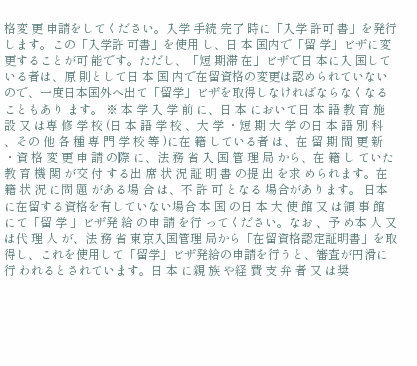格変 更 申請をしてください。入学 手続 完了 時に「入学 許可 書」を発行 します。この「入学許 可書」を使用 し、日 本 国内で「留 学」ビザに変 更することが可 能です。ただし、「短 期滞 在」ビザで日 本に入 国している者は、原 則として日 本 国 内で在留資格の変更は認められていないので、一度日本国外へ出て「留学」ビザを取得しなければならなくなることもあり ます。 ※ 本 学 入 学 前 に、日 本 において日 本 語 教 育 施 設 又 は専 修 学 校 (日 本 語 学 校 、大 学 ・短 期 大 学 の日 本 語 別 科 、その 他 各 種 専 門 学 校 等 )に在 籍 している者 は、在 留 期 間 更 新 ・資 格 変 更 申 請 の際 に、法 務 省 入 国 管 理 局 から、在 籍 し ていた教 育 機 関 が交 付 する出 席 状 況 証 明 書 の提 出 を求 められます。在 籍 状 況 に問 題 がある場 合 は、不 許 可 となる 場合があります。 日本に在留する資格を有していない場合 本 国 の日 本 大 使 館 又 は領 事 館 にて「留 学 」ビザ発 給 の申 請 を行 ってください。なお 、予 め本 人 又 は代 理 人 が、法 務 省 東京入国管理 局から「在留資格認定証明書」を取得し、これを使用して「留学」ビザ発給の申請を行うと、審査が円滑に 行 われるとされています。日 本 に親 族 や経 費 支 弁 者 又 は奨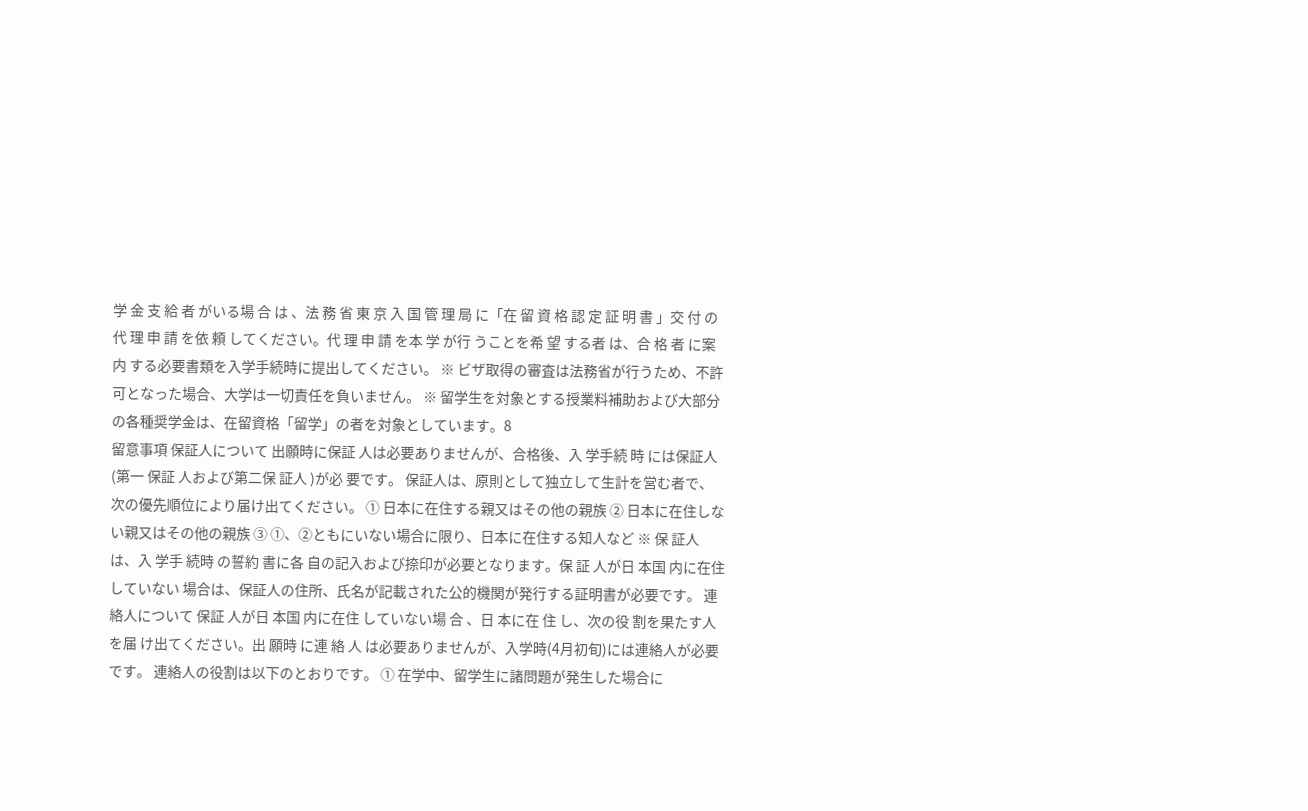学 金 支 給 者 がいる場 合 は 、法 務 省 東 京 入 国 管 理 局 に「在 留 資 格 認 定 証 明 書 」交 付 の代 理 申 請 を依 頼 してください。代 理 申 請 を本 学 が行 うことを希 望 する者 は、合 格 者 に案 内 する必要書類を入学手続時に提出してください。 ※ ビザ取得の審査は法務省が行うため、不許可となった場合、大学は一切責任を負いません。 ※ 留学生を対象とする授業料補助および大部分の各種奨学金は、在留資格「留学」の者を対象としています。8
留意事項 保証人について 出願時に保証 人は必要ありませんが、合格後、入 学手続 時 には保証人 (第一 保証 人および第二保 証人 )が必 要です。 保証人は、原則として独立して生計を営む者で、次の優先順位により届け出てください。 ① 日本に在住する親又はその他の親族 ② 日本に在住しない親又はその他の親族 ③ ①、②ともにいない場合に限り、日本に在住する知人など ※ 保 証人は、入 学手 続時 の誓約 書に各 自の記入および捺印が必要となります。保 証 人が日 本国 内に在住していない 場合は、保証人の住所、氏名が記載された公的機関が発行する証明書が必要です。 連絡人について 保証 人が日 本国 内に在住 していない場 合 、日 本に在 住 し、次の役 割を果たす人を届 け出てください。出 願時 に連 絡 人 は必要ありませんが、入学時(4月初旬)には連絡人が必要です。 連絡人の役割は以下のとおりです。 ① 在学中、留学生に諸問題が発生した場合に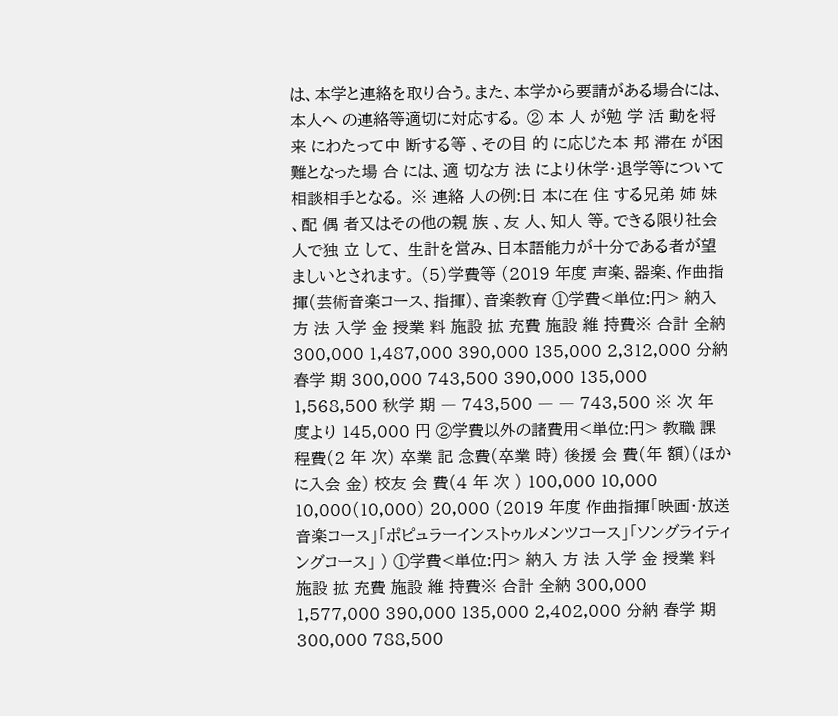は、本学と連絡を取り合う。また、本学から要請がある場合には、本人へ の連絡等適切に対応する。 ② 本 人 が勉 学 活 動を将 来 にわたって中 断する等 、その目 的 に応じた本 邦 滞在 が困 難となった場 合 には、適 切な方 法 により休学・退学等について相談相手となる。 ※ 連絡 人の例:日 本に在 住 する兄弟 姉 妹 、配 偶 者又はその他の親 族 、友 人、知人 等。できる限り社会 人で独 立 して、 生計を営み、日本語能力が十分である者が望ましいとされます。 (5)学費等 (2019 年度 声楽、器楽、作曲指揮(芸術音楽コース、指揮)、音楽教育 ①学費<単位:円> 納入 方 法 入学 金 授業 料 施設 拡 充費 施設 維 持費※ 合計 全納 300,000 1,487,000 390,000 135,000 2,312,000 分納 春学 期 300,000 743,500 390,000 135,000 1,568,500 秋学 期 ― 743,500 ― ― 743,500 ※ 次 年 度より 145,000 円 ②学費以外の諸費用<単位:円> 教職 課 程費(2 年 次) 卒業 記 念費(卒業 時) 後援 会 費(年 額)(ほかに入会 金) 校友 会 費(4 年 次 ) 100,000 10,000 10,000(10,000) 20,000 (2019 年度 作曲指揮「映画・放送音楽コース」「ポピュラーインストゥルメンツコース」「ソングライティングコース」 ) ①学費<単位:円> 納入 方 法 入学 金 授業 料 施設 拡 充費 施設 維 持費※ 合計 全納 300,000 1,577,000 390,000 135,000 2,402,000 分納 春学 期 300,000 788,500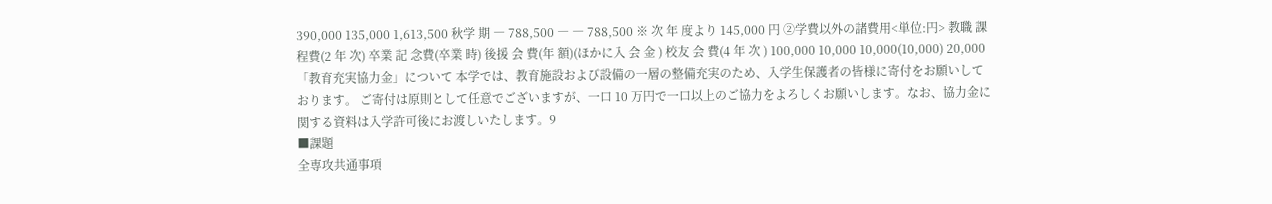390,000 135,000 1,613,500 秋学 期 ― 788,500 ― ― 788,500 ※ 次 年 度より 145,000 円 ②学費以外の諸費用<単位:円> 教職 課 程費(2 年 次) 卒業 記 念費(卒業 時) 後援 会 費(年 額)(ほかに入 会 金 ) 校友 会 費(4 年 次 ) 100,000 10,000 10,000(10,000) 20,000 「教育充実協力金」について 本学では、教育施設および設備の一層の整備充実のため、入学生保護者の皆様に寄付をお願いしております。 ご寄付は原則として任意でございますが、一口 10 万円で一口以上のご協力をよろしくお願いします。なお、協力金に 関する資料は入学許可後にお渡しいたします。9
■課題
全専攻共通事項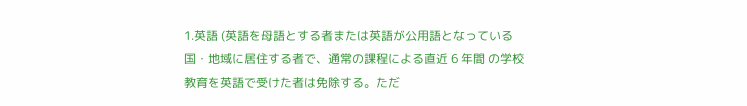1.英語 (英語を母語とする者または英語が公用語となっている国・地域に居住する者で、通常の課程による直近 6 年間 の学校教育を英語で受けた者は免除する。ただ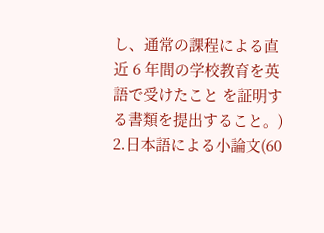し、通常の課程による直近 6 年間の学校教育を英語で受けたこと を証明する書類を提出すること。) 2.日本語による小論文(60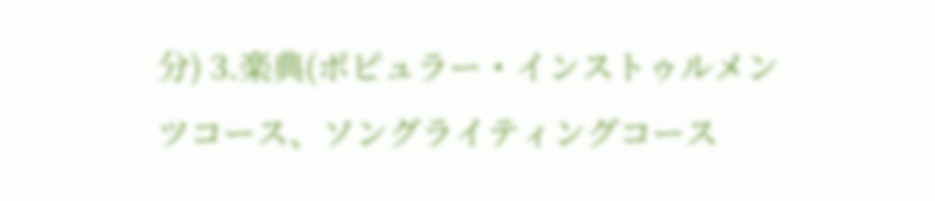分) 3.楽典(ポピュラー・インストゥルメンツコース、ソングライティングコース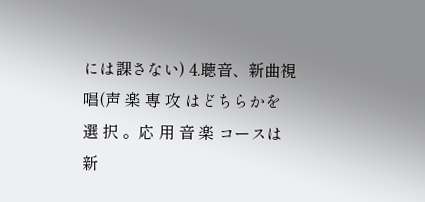には課さない) 4.聴音、新曲視唱(声 楽 専 攻 はどちらかを選 択 。応 用 音 楽 コースは新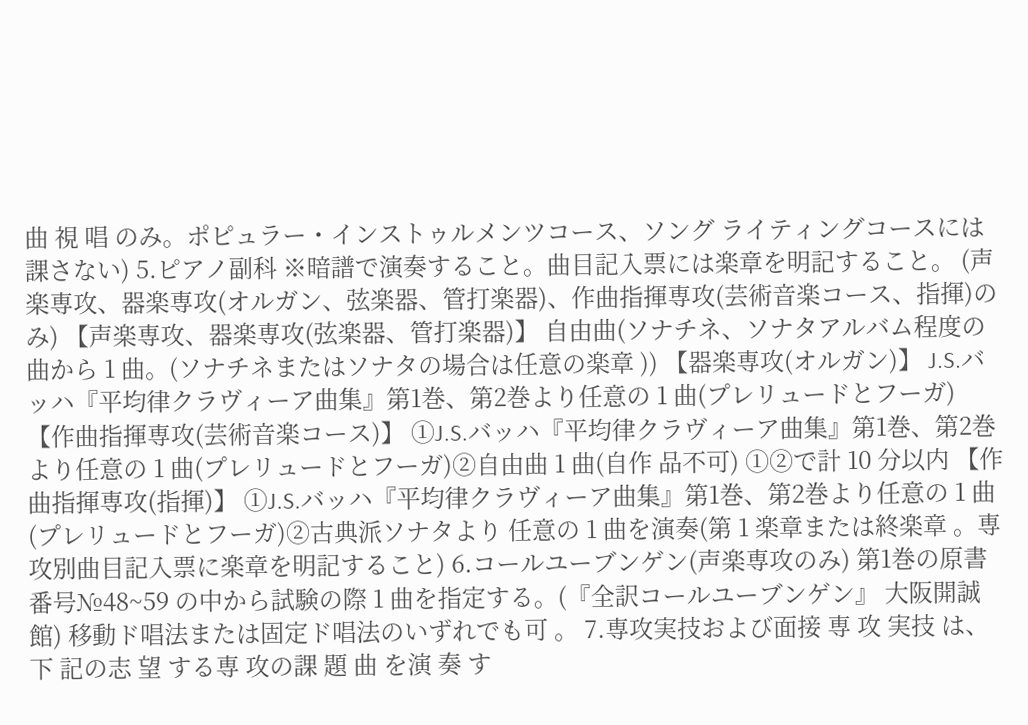曲 視 唱 のみ。ポピュラー・インストゥルメンツコース、ソング ライティングコースには課さない) 5.ピアノ副科 ※暗譜で演奏すること。曲目記入票には楽章を明記すること。 (声楽専攻、器楽専攻(オルガン、弦楽器、管打楽器)、作曲指揮専攻(芸術音楽コース、指揮)のみ) 【声楽専攻、器楽専攻(弦楽器、管打楽器)】 自由曲(ソナチネ、ソナタアルバム程度の曲から 1 曲。(ソナチネまたはソナタの場合は任意の楽章 )) 【器楽専攻(オルガン)】 J.S.バッハ『平均律クラヴィーア曲集』第1巻、第2巻より任意の 1 曲(プレリュードとフーガ) 【作曲指揮専攻(芸術音楽コース)】 ①J.S.バッハ『平均律クラヴィーア曲集』第1巻、第2巻より任意の 1 曲(プレリュードとフーガ)②自由曲 1 曲(自作 品不可) ①②で計 10 分以内 【作曲指揮専攻(指揮)】 ①J.S.バッハ『平均律クラヴィーア曲集』第1巻、第2巻より任意の 1 曲(プレリュードとフーガ)②古典派ソナタより 任意の 1 曲を演奏(第 1 楽章または終楽章 。専攻別曲目記入票に楽章を明記すること) 6.コールユーブンゲン(声楽専攻のみ) 第1巻の原書番号№48~59 の中から試験の際 1 曲を指定する。(『全訳コールユーブンゲン』 大阪開誠館) 移動ド唱法または固定ド唱法のいずれでも可 。 7.専攻実技および面接 専 攻 実技 は、下 記の志 望 する専 攻の課 題 曲 を演 奏 す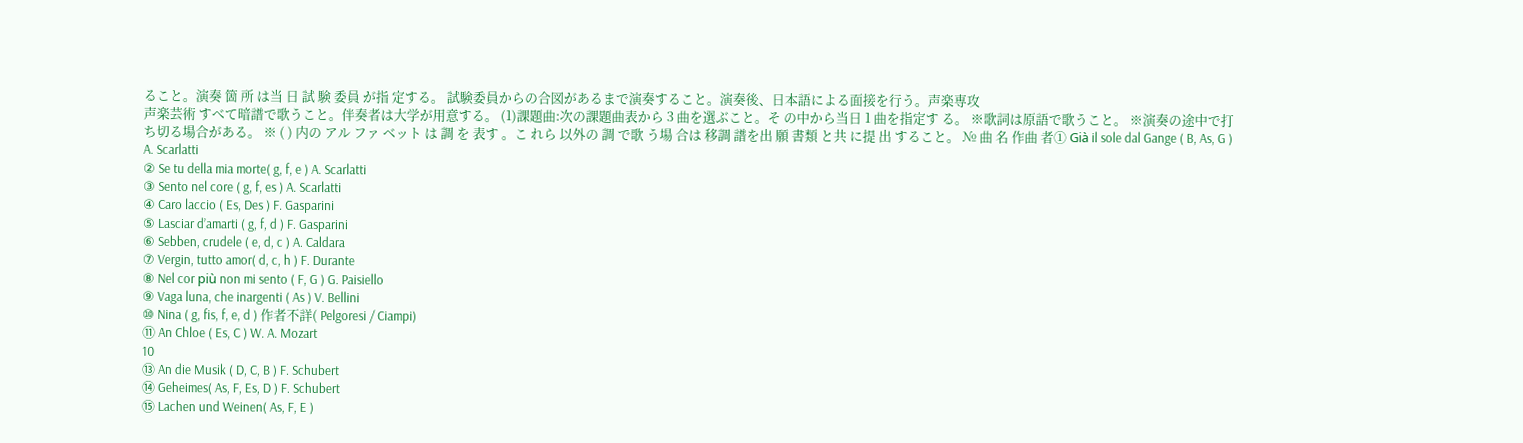ること。演奏 箇 所 は当 日 試 験 委員 が指 定する。 試験委員からの合図があるまで演奏すること。演奏後、日本語による面接を行う。声楽専攻
声楽芸術 すべて暗譜で歌うこと。伴奏者は大学が用意する。 (1)課題曲:次の課題曲表から 3 曲を選ぶこと。そ の中から当日 1 曲を指定す る。 ※歌詞は原語で歌うこと。 ※演奏の途中で打ち切る場合がある。 ※ ( ) 内の アル ファ ベット は 調 を 表す 。こ れら 以外の 調 で歌 う場 合は 移調 譜を出 願 書類 と共 に提 出 すること。 № 曲 名 作曲 者① Già il sole dal Gange ( B, As, G ) A. Scarlatti
② Se tu della mia morte( g, f, e ) A. Scarlatti
③ Sento nel core ( g, f, es ) A. Scarlatti
④ Caro laccio ( Es, Des ) F. Gasparini
⑤ Lasciar d’amarti ( g, f, d ) F. Gasparini
⑥ Sebben, crudele ( e, d, c ) A. Caldara
⑦ Vergin, tutto amor( d, c, h ) F. Durante
⑧ Nel cor più non mi sento ( F, G ) G. Paisiello
⑨ Vaga luna, che inargenti ( As ) V. Bellini
⑩ Nina ( g, fis, f, e, d ) 作者不詳( Pelgoresi / Ciampi)
⑪ An Chloe ( Es, C ) W. A. Mozart
10
⑬ An die Musik ( D, C, B ) F. Schubert
⑭ Geheimes( As, F, Es, D ) F. Schubert
⑮ Lachen und Weinen( As, F, E )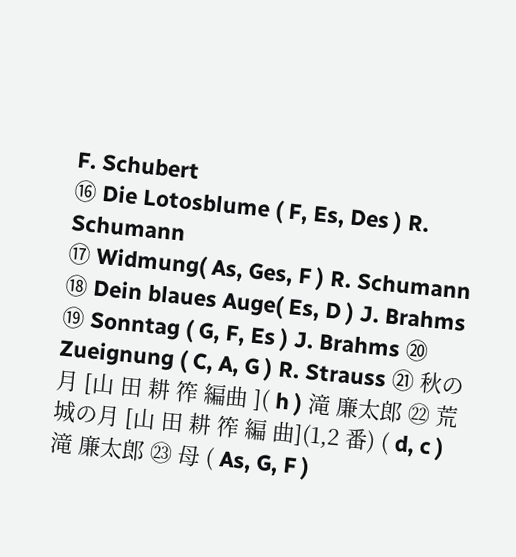F. Schubert
⑯ Die Lotosblume ( F, Es, Des ) R. Schumann
⑰ Widmung( As, Ges, F ) R. Schumann
⑱ Dein blaues Auge( Es, D ) J. Brahms
⑲ Sonntag ( G, F, Es ) J. Brahms ⑳ Zueignung ( C, A, G ) R. Strauss ㉑ 秋の月 [山 田 耕 筰 編曲 ]( h ) 滝 廉太郎 ㉒ 荒城の月 [山 田 耕 筰 編 曲](1,2 番) ( d, c ) 滝 廉太郎 ㉓ 母 ( As, G, F )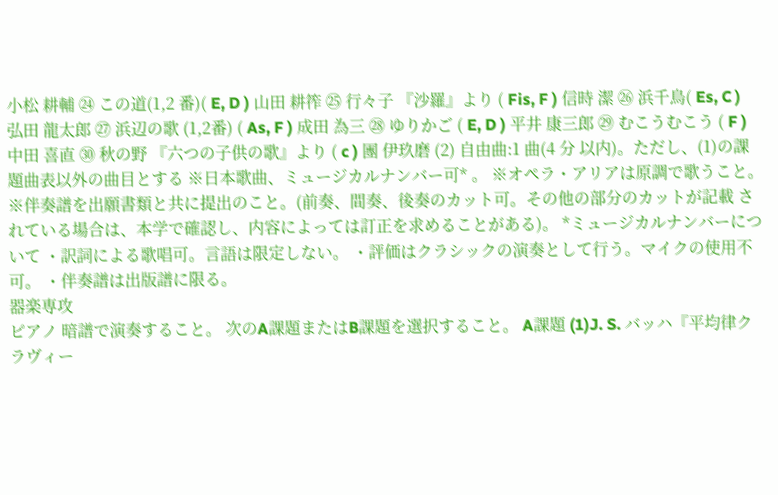小松 耕輔 ㉔ この道(1,2 番)( E, D ) 山田 耕筰 ㉕ 行々子 『沙羅』より ( Fis, F ) 信時 潔 ㉖ 浜千鳥( Es, C ) 弘田 龍太郎 ㉗ 浜辺の歌 (1,2番) ( As, F ) 成田 為三 ㉘ ゆりかご ( E, D ) 平井 康三郎 ㉙ むこうむこう ( F ) 中田 喜直 ㉚ 秋の野 『六つの子供の歌』より ( c ) 團 伊玖磨 (2) 自由曲:1 曲(4 分 以内)。ただし、(1)の課題曲表以外の曲目とする ※日本歌曲、ミュージカルナンバー可* 。 ※オペラ・アリアは原調で歌うこと。 ※伴奏譜を出願書類と共に提出のこと。(前奏、間奏、後奏のカット可。その他の部分のカットが記載 されている場合は、本学で確認し、内容によっては訂正を求めることがある)。 *ミュージカルナンバーについて ・訳詞による歌唱可。言語は限定しない。 ・評価はクラシックの演奏として行う。マイクの使用不可。 ・伴奏譜は出版譜に限る。
器楽専攻
ピアノ 暗譜で演奏すること。 次のA課題またはB課題を選択すること。 A課題 (1)J. S. バッハ『平均律クラヴィー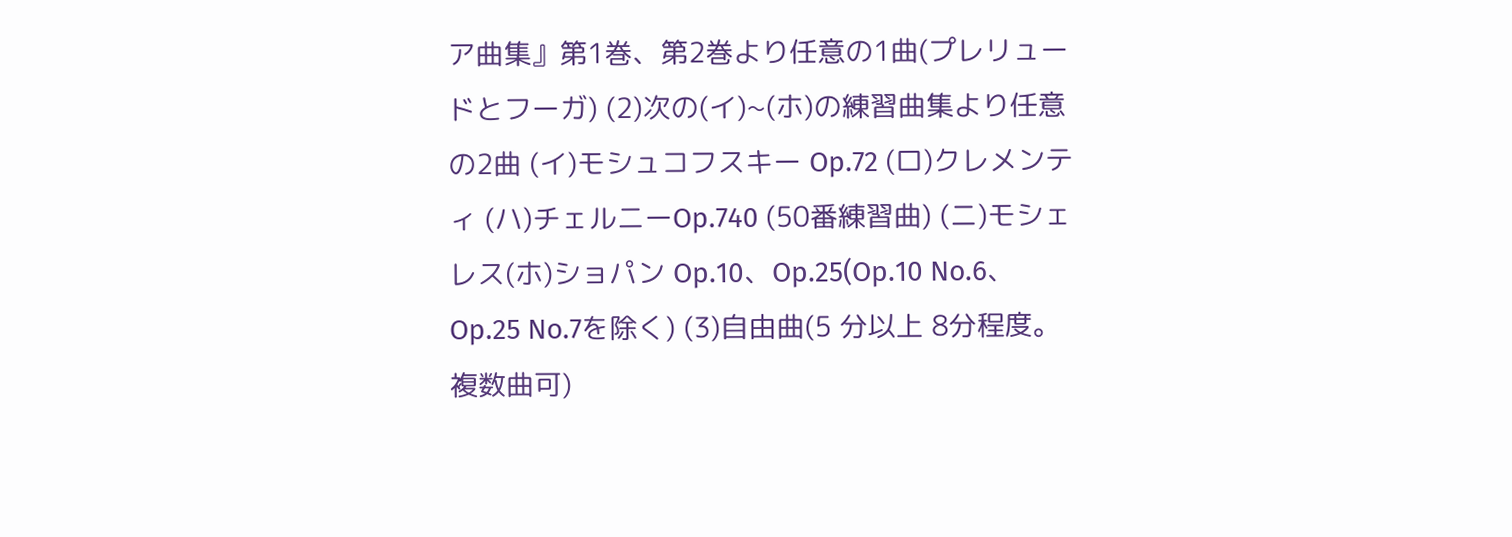ア曲集』第1巻、第2巻より任意の1曲(プレリュードとフーガ) (2)次の(イ)~(ホ)の練習曲集より任意の2曲 (イ)モシュコフスキー Op.72 (ロ)クレメンティ (ハ)チェルニーOp.740 (50番練習曲) (ニ)モシェレス(ホ)ショパン Op.10、Op.25(Op.10 No.6、Op.25 No.7を除く) (3)自由曲(5 分以上 8分程度。複数曲可)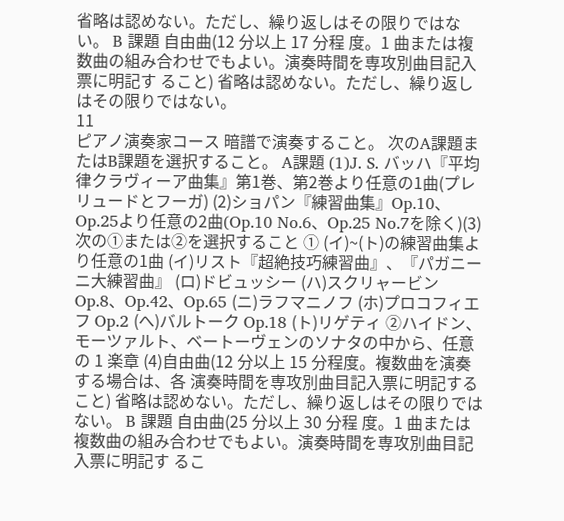省略は認めない。ただし、繰り返しはその限りではない。 B 課題 自由曲(12 分以上 17 分程 度。1 曲または複数曲の組み合わせでもよい。演奏時間を専攻別曲目記入票に明記す ること) 省略は認めない。ただし、繰り返しはその限りではない。
11
ピアノ演奏家コース 暗譜で演奏すること。 次のA課題またはB課題を選択すること。 A課題 (1)J. S. バッハ『平均律クラヴィーア曲集』第1巻、第2巻より任意の1曲(プレリュードとフーガ) (2)ショパン『練習曲集』Op.10、Op.25より任意の2曲(Op.10 No.6、Op.25 No.7を除く)(3)次の①または②を選択すること ① (イ)~(ト)の練習曲集より任意の1曲 (イ)リスト『超絶技巧練習曲』、『パガニーニ大練習曲』 (ロ)ドビュッシー (ハ)スクリャービン Op.8、Op.42、Op.65 (ニ)ラフマニノフ (ホ)プロコフィエフ Op.2 (へ)バルトーク Op.18 (ト)リゲティ ②ハイドン、モーツァルト、ベートーヴェンのソナタの中から、任意の 1 楽章 (4)自由曲(12 分以上 15 分程度。複数曲を演奏する場合は、各 演奏時間を専攻別曲目記入票に明記すること) 省略は認めない。ただし、繰り返しはその限りではない。 B 課題 自由曲(25 分以上 30 分程 度。1 曲または複数曲の組み合わせでもよい。演奏時間を専攻別曲目記入票に明記す るこ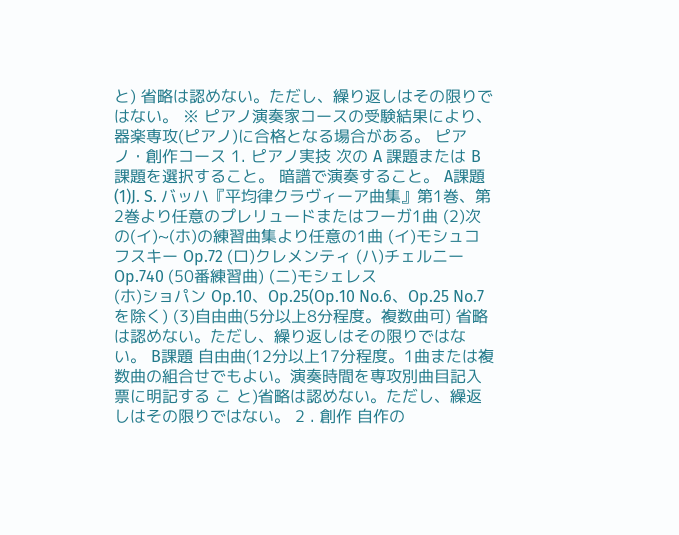と) 省略は認めない。ただし、繰り返しはその限りではない。 ※ ピアノ演奏家コースの受験結果により、器楽専攻(ピアノ)に合格となる場合がある。 ピアノ・創作コース 1. ピアノ実技 次の A 課題または B 課題を選択すること。 暗譜で演奏すること。 A課題 (1)J. S. バッハ『平均律クラヴィーア曲集』第1巻、第2巻より任意のプレリュードまたはフーガ1曲 (2)次の(イ)~(ホ)の練習曲集より任意の1曲 (イ)モシュコフスキー Op.72 (ロ)クレメンティ (ハ)チェルニー Op.740 (50番練習曲) (ニ)モシェレス
(ホ)ショパン Op.10、Op.25(Op.10 No.6、Op.25 No.7を除く) (3)自由曲(5分以上8分程度。複数曲可) 省略は認めない。ただし、繰り返しはその限りではない。 B課題 自由曲(12分以上17分程度。1曲または複数曲の組合せでもよい。演奏時間を専攻別曲目記入票に明記する こ と)省略は認めない。ただし、繰返しはその限りではない。 2 . 創作 自作の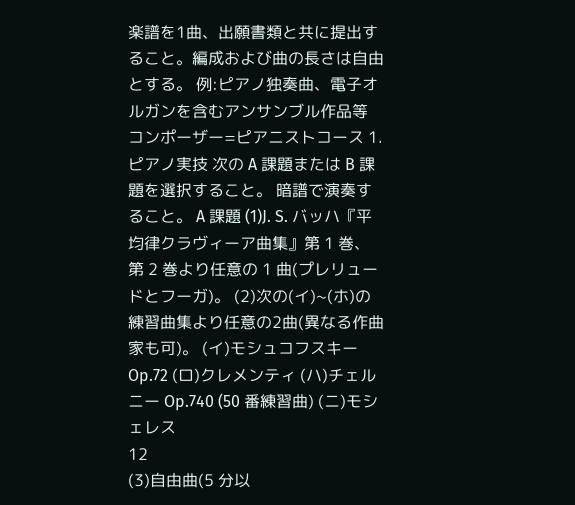楽譜を1曲、出願書類と共に提出すること。編成および曲の長さは自由とする。 例:ピアノ独奏曲、電子オルガンを含むアンサンブル作品等 コンポーザー=ピアニストコース 1. ピアノ実技 次の A 課題または B 課題を選択すること。 暗譜で演奏すること。 A 課題 (1)J. S. バッハ『平均律クラヴィーア曲集』第 1 巻、第 2 巻より任意の 1 曲(プレリュードとフーガ)。 (2)次の(イ)~(ホ)の練習曲集より任意の2曲(異なる作曲家も可)。 (イ)モシュコフスキー Op.72 (ロ)クレメンティ (ハ)チェルニー Op.740 (50 番練習曲) (ニ)モシェレス
12
(3)自由曲(5 分以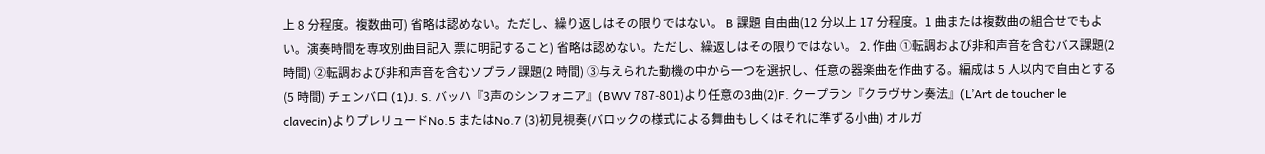上 8 分程度。複数曲可) 省略は認めない。ただし、繰り返しはその限りではない。 B 課題 自由曲(12 分以上 17 分程度。1 曲または複数曲の組合せでもよい。演奏時間を専攻別曲目記入 票に明記すること) 省略は認めない。ただし、繰返しはその限りではない。 2. 作曲 ①転調および非和声音を含むバス課題(2 時間) ②転調および非和声音を含むソプラノ課題(2 時間) ③与えられた動機の中から一つを選択し、任意の器楽曲を作曲する。編成は 5 人以内で自由とする(5 時間) チェンバロ (1)J. S. バッハ『3声のシンフォニア』(BWV 787-801)より任意の3曲(2)F. クープラン『クラヴサン奏法』(L’Art de toucher le clavecin)よりプレリュードNo.5 またはNo.7 (3)初見視奏(バロックの様式による舞曲もしくはそれに準ずる小曲) オルガ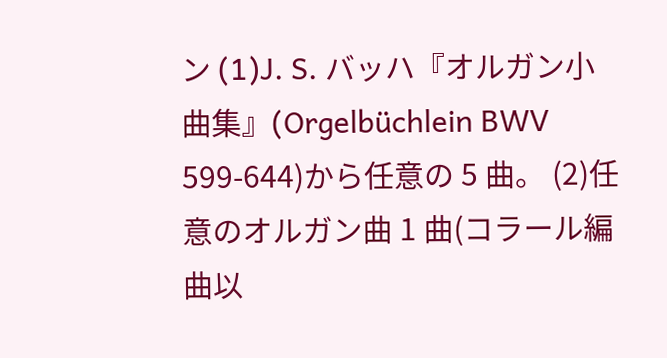ン (1)J. S. バッハ『オルガン小曲集』(Orgelbüchlein BWV 599-644)から任意の 5 曲。 (2)任意のオルガン曲 1 曲(コラール編曲以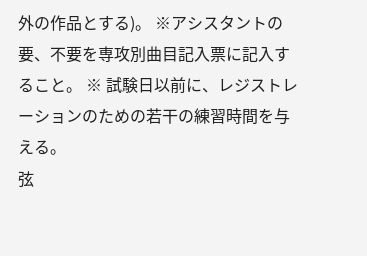外の作品とする)。 ※アシスタントの要、不要を専攻別曲目記入票に記入すること。 ※ 試験日以前に、レジストレーションのための若干の練習時間を与える。
弦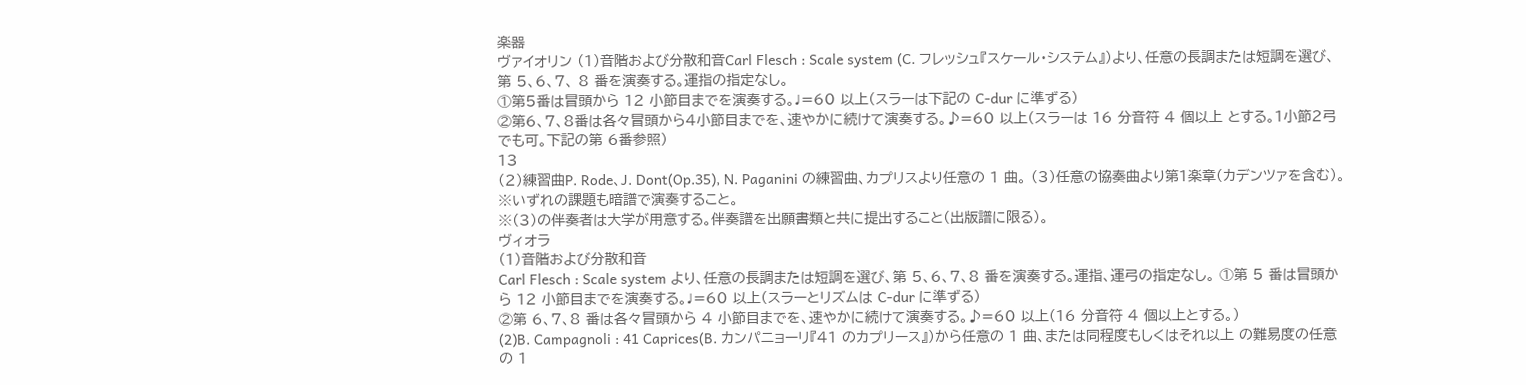楽器
ヴァイオリン (1)音階および分散和音Carl Flesch : Scale system (C. フレッシュ『スケール・システム』)より、任意の長調または短調を選び、第 5、6、7、 8 番を演奏する。運指の指定なし。
①第5番は冒頭から 12 小節目までを演奏する。♩=60 以上(スラーは下記の C-dur に準ずる)
②第6、7、8番は各々冒頭から4小節目までを、速やかに続けて演奏する。♪=60 以上(スラーは 16 分音符 4 個以上 とする。1小節2弓でも可。下記の第 6番参照)
13
(2)練習曲P. Rode、J. Dont(Op.35), N. Paganini の練習曲、カプリスより任意の 1 曲。 (3)任意の協奏曲より第1楽章(カデンツァを含む)。
※いずれの課題も暗譜で演奏すること。
※(3)の伴奏者は大学が用意する。伴奏譜を出願書類と共に提出すること(出版譜に限る)。
ヴィオラ
(1)音階および分散和音
Carl Flesch : Scale system より、任意の長調または短調を選び、第 5、6、7、8 番を演奏する。運指、運弓の指定なし。 ①第 5 番は冒頭から 12 小節目までを演奏する。♩=60 以上(スラーとリズムは C-dur に準ずる)
②第 6、7、8 番は各々冒頭から 4 小節目までを、速やかに続けて演奏する。♪=60 以上(16 分音符 4 個以上とする。)
(2)B. Campagnoli : 41 Caprices(B. カンパニョーリ『41 のカプリース』)から任意の 1 曲、または同程度もしくはそれ以上 の難易度の任意の 1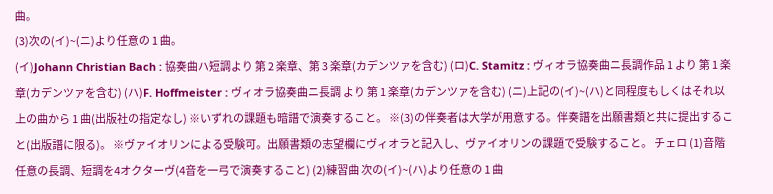曲。
(3)次の(イ)~(ニ)より任意の 1 曲。
(イ)Johann Christian Bach : 協奏曲ハ短調より 第 2 楽章、第 3 楽章(カデンツァを含む) (ロ)C. Stamitz : ヴィオラ協奏曲ニ長調作品 1 より 第 1 楽章(カデンツァを含む) (ハ)F. Hoffmeister : ヴィオラ協奏曲ニ長調 より 第 1 楽章(カデンツァを含む) (ニ)上記の(イ)~(ハ)と同程度もしくはそれ以上の曲から 1 曲(出版社の指定なし) ※いずれの課題も暗譜で演奏すること。 ※(3)の伴奏者は大学が用意する。伴奏譜を出願書類と共に提出すること(出版譜に限る)。 ※ヴァイオリンによる受験可。出願書類の志望欄にヴィオラと記入し、ヴァイオリンの課題で受験すること。 チェロ (1)音階 任意の長調、短調を4オクターヴ(4音を一弓で演奏すること) (2)練習曲 次の(イ)~(ハ)より任意の 1 曲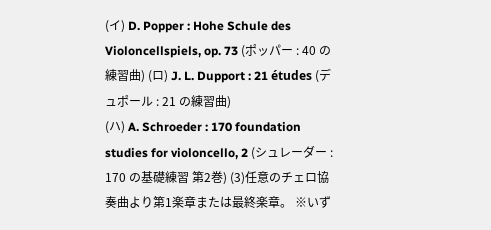(イ) D. Popper : Hohe Schule des Violoncellspiels, op. 73 (ポッパー : 40 の練習曲) (ロ) J. L. Dupport : 21 études (デュポール : 21 の練習曲)
(ハ) A. Schroeder : 170 foundation studies for violoncello, 2 (シュレーダー : 170 の基礎練習 第2巻) (3)任意のチェロ協奏曲より第1楽章または最終楽章。 ※いず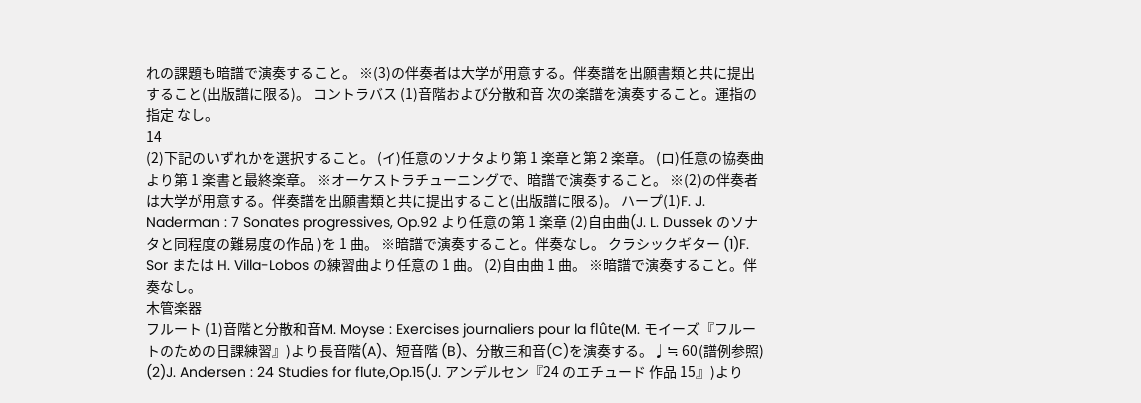れの課題も暗譜で演奏すること。 ※(3)の伴奏者は大学が用意する。伴奏譜を出願書類と共に提出すること(出版譜に限る)。 コントラバス (1)音階および分散和音 次の楽譜を演奏すること。運指の指定 なし。
14
(2)下記のいずれかを選択すること。 (イ)任意のソナタより第 1 楽章と第 2 楽章。 (ロ)任意の協奏曲より第 1 楽書と最終楽章。 ※オーケストラチューニングで、暗譜で演奏すること。 ※(2)の伴奏者は大学が用意する。伴奏譜を出願書類と共に提出すること(出版譜に限る)。 ハープ(1)F. J. Naderman : 7 Sonates progressives, Op.92 より任意の第 1 楽章 (2)自由曲(J. L. Dussek のソナタと同程度の難易度の作品 )を 1 曲。 ※暗譜で演奏すること。伴奏なし。 クラシックギター (1)F. Sor または H. Villa-Lobos の練習曲より任意の 1 曲。 (2)自由曲 1 曲。 ※暗譜で演奏すること。伴奏なし。
木管楽器
フルート (1)音階と分散和音M. Moyse : Exercises journaliers pour la flûte(M. モイーズ『フルートのための日課練習』)より長音階(A)、短音階 (B)、分散三和音(C)を演奏する。♩≒ 60(譜例参照)
(2)J. Andersen : 24 Studies for flute,Op.15(J. アンデルセン『24 のエチュード 作品 15』)より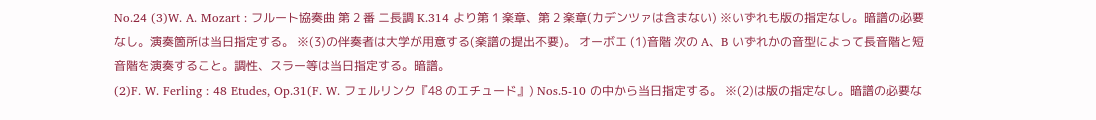No.24 (3)W. A. Mozart : フルート協奏曲 第 2 番 ニ長調 K.314 より第 1 楽章、第 2 楽章(カデンツァは含まない) ※いずれも版の指定なし。暗譜の必要なし。演奏箇所は当日指定する。 ※(3)の伴奏者は大学が用意する(楽譜の提出不要)。 オーボエ (1)音階 次の A、B いずれかの音型によって長音階と短音階を演奏すること。調性、スラー等は当日指定する。暗譜。
(2)F. W. Ferling : 48 Etudes, Op.31(F. W. フェルリンク『48 のエチュード』) Nos.5-10 の中から当日指定する。 ※(2)は版の指定なし。暗譜の必要な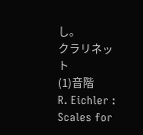し。
クラリネット
(1)音階
R. Eichler : Scales for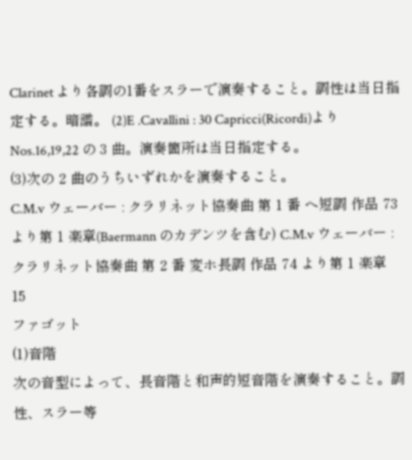Clarinet より各調の1番をスラーで演奏すること。調性は当日指定する。暗譜。 (2)E .Cavallini : 30 Capricci(Ricordi)より Nos.16,19,22 の 3 曲。演奏箇所は当日指定する。
(3)次の 2 曲のうちいずれかを演奏すること。
C.M.v ウェーバー : クラリネット協奏曲 第 1 番 ヘ短調 作品 73 より第 1 楽章(Baermann のカデンツを含む) C.M.v ウェーバー : クラリネット協奏曲 第 2 番 変ホ長調 作品 74 より第 1 楽章
15
ファゴット
(1)音階
次の音型によって、長音階と和声的短音階を演奏すること。調性、スラー等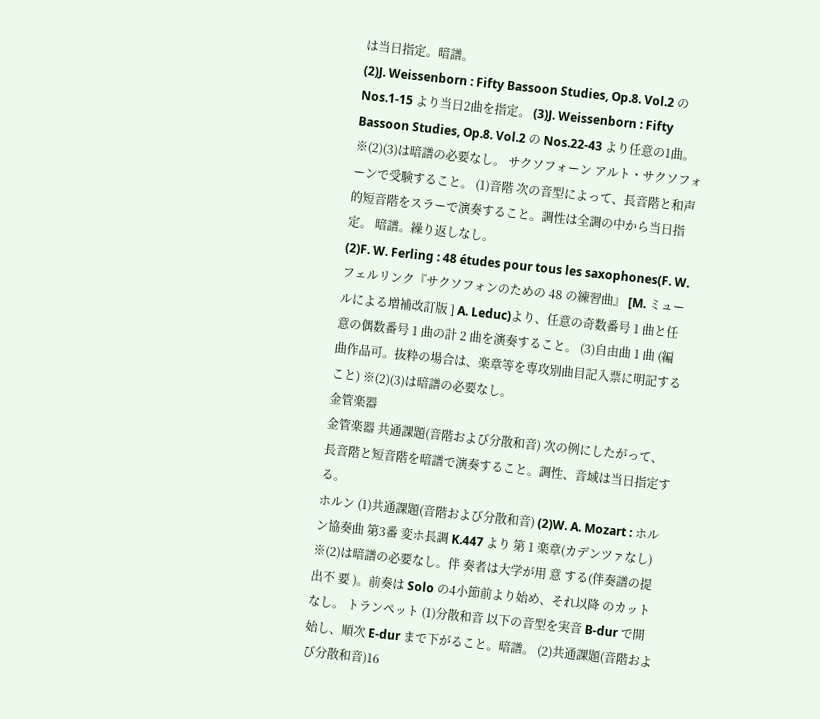は当日指定。暗譜。
(2)J. Weissenborn : Fifty Bassoon Studies, Op.8. Vol.2 の Nos.1-15 より当日2曲を指定。 (3)J. Weissenborn : Fifty Bassoon Studies, Op.8. Vol.2 の Nos.22-43 より任意の1曲。 ※(2)(3)は暗譜の必要なし。 サクソフォーン アルト・サクソフォーンで受験すること。 (1)音階 次の音型によって、長音階と和声的短音階をスラーで演奏すること。調性は全調の中から当日指定。 暗譜。繰り返しなし。
(2)F. W. Ferling : 48 études pour tous les saxophones(F. W. フェルリンク『サクソフォンのための 48 の練習曲』 [M. ミュールによる増補改訂版 ] A. Leduc)より、任意の奇数番号 1 曲と任意の偶数番号 1 曲の計 2 曲を演奏すること。 (3)自由曲 1 曲 (編曲作品可。抜粋の場合は、楽章等を専攻別曲目記入票に明記すること) ※(2)(3)は暗譜の必要なし。
金管楽器
金管楽器 共通課題(音階および分散和音) 次の例にしたがって、長音階と短音階を暗譜で演奏すること。調性、音域は当日指定する。
ホルン (1)共通課題(音階および分散和音) (2)W. A. Mozart : ホルン協奏曲 第3番 変ホ長調 K.447 より 第 1 楽章(カデンツァなし) ※(2)は暗譜の必要なし。伴 奏者は大学が用 意 する(伴奏譜の提出不 要 )。前奏は Solo の4小節前より始め、それ以降 のカットなし。 トランペット (1)分散和音 以下の音型を実音 B-dur で開始し、順次 E-dur まで下がること。暗譜。 (2)共通課題(音階および分散和音)16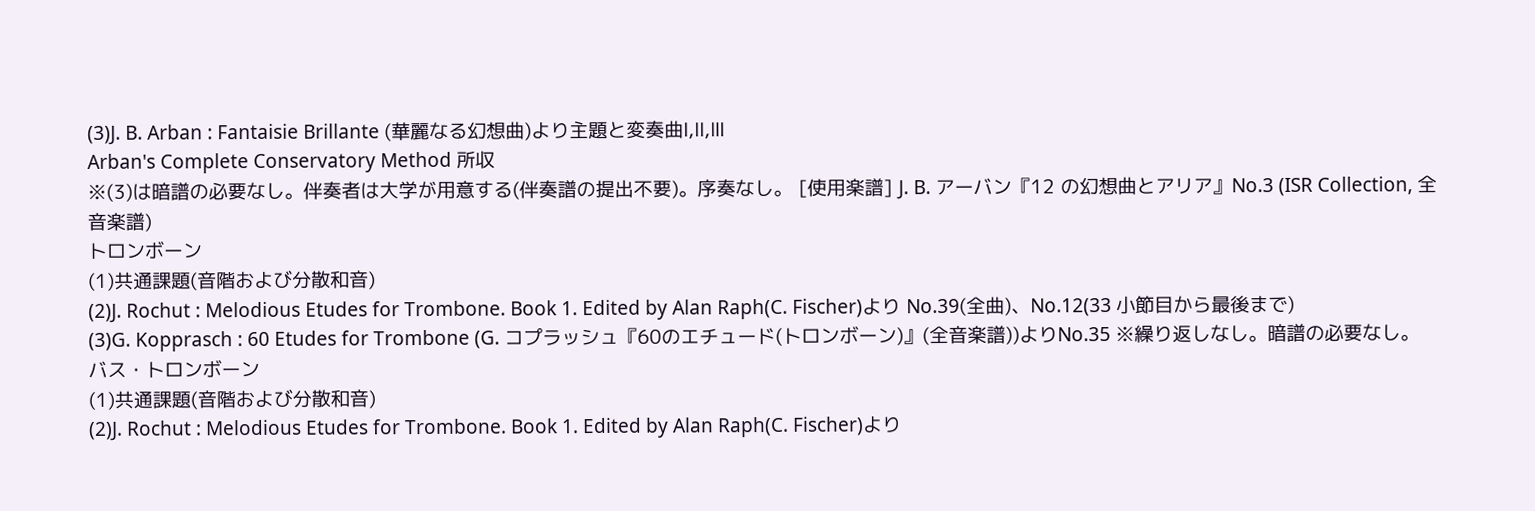(3)J. B. Arban : Fantaisie Brillante (華麗なる幻想曲)より主題と変奏曲Ⅰ,Ⅱ,Ⅲ
Arban's Complete Conservatory Method 所収
※(3)は暗譜の必要なし。伴奏者は大学が用意する(伴奏譜の提出不要)。序奏なし。 [使用楽譜] J. B. アーバン『12 の幻想曲とアリア』No.3 (ISR Collection, 全音楽譜)
トロンボーン
(1)共通課題(音階および分散和音)
(2)J. Rochut : Melodious Etudes for Trombone. Book 1. Edited by Alan Raph(C. Fischer)より No.39(全曲)、No.12(33 小節目から最後まで)
(3)G. Kopprasch : 60 Etudes for Trombone (G. コプラッシュ『60のエチュード(トロンボーン)』(全音楽譜))よりNo.35 ※繰り返しなし。暗譜の必要なし。
バス・トロンボーン
(1)共通課題(音階および分散和音)
(2)J. Rochut : Melodious Etudes for Trombone. Book 1. Edited by Alan Raph(C. Fischer)より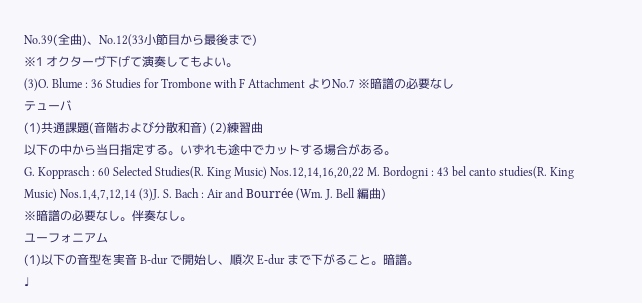No.39(全曲)、No.12(33小節目から最後まで)
※1 オクターヴ下げて演奏してもよい。
(3)O. Blume : 36 Studies for Trombone with F Attachment よりNo.7 ※暗譜の必要なし
テューバ
(1)共通課題(音階および分散和音) (2)練習曲
以下の中から当日指定する。いずれも途中でカットする場合がある。
G. Kopprasch : 60 Selected Studies(R. King Music) Nos.12,14,16,20,22 M. Bordogni : 43 bel canto studies(R. King Music) Nos.1,4,7,12,14 (3)J. S. Bach : Air and Bourrée (Wm. J. Bell 編曲)
※暗譜の必要なし。伴奏なし。
ユーフォニアム
(1)以下の音型を実音 B-dur で開始し、順次 E-dur まで下がること。暗譜。
♩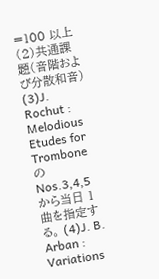=100 以上(2)共通課題(音階および分散和音)
(3)J. Rochut : Melodious Etudes for Trombone の Nos.3,4,5 から当日 1 曲を指定する。 (4)J. B. Arban : Variations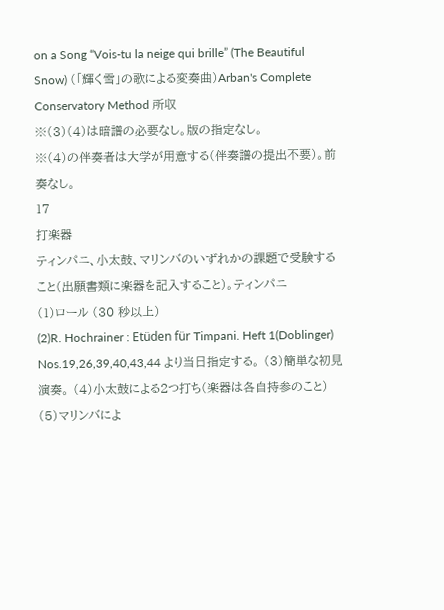on a Song “Vois-tu la neige qui brille” (The Beautiful Snow) (「輝く雪」の歌による変奏曲)Arban's Complete Conservatory Method 所収
※(3)(4)は暗譜の必要なし。版の指定なし。
※(4)の伴奏者は大学が用意する(伴奏譜の提出不要)。前奏なし。
17
打楽器
ティンパニ、小太鼓、マリンバのいずれかの課題で受験すること(出願書類に楽器を記入すること)。ティンパニ
(1)ロール (30 秒以上)
(2)R. Hochrainer : Etüden für Timpani. Heft 1(Doblinger) Nos.19,26,39,40,43,44 より当日指定する。 (3)簡単な初見演奏。 (4)小太鼓による2つ打ち(楽器は各自持参のこと) (5)マリンバによ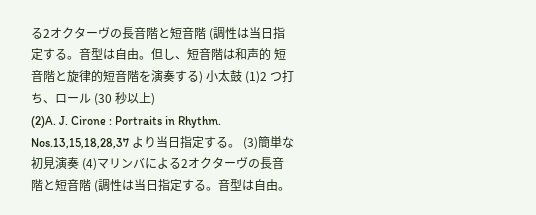る2オクターヴの長音階と短音階 (調性は当日指定する。音型は自由。但し、短音階は和声的 短音階と旋律的短音階を演奏する) 小太鼓 (1)2 つ打ち、ロール (30 秒以上)
(2)A. J. Cirone : Portraits in Rhythm. Nos.13,15,18,28,37 より当日指定する。 (3)簡単な初見演奏 (4)マリンバによる2オクターヴの長音階と短音階 (調性は当日指定する。音型は自由。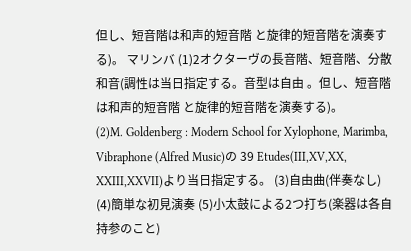但し、短音階は和声的短音階 と旋律的短音階を演奏する)。 マリンバ (1)2オクターヴの長音階、短音階、分散和音(調性は当日指定する。音型は自由 。但し、短音階は和声的短音階 と旋律的短音階を演奏する)。
(2)M. Goldenberg : Modern School for Xylophone, Marimba, Vibraphone (Alfred Music)の 39 Etudes(III,XV,XX, XXIII,XXVII)より当日指定する。 (3)自由曲(伴奏なし) (4)簡単な初見演奏 (5)小太鼓による2つ打ち(楽器は各自持参のこと)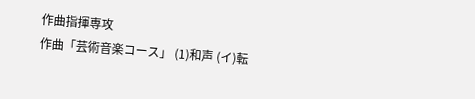作曲指揮専攻
作曲「芸術音楽コース」 (1)和声 (イ)転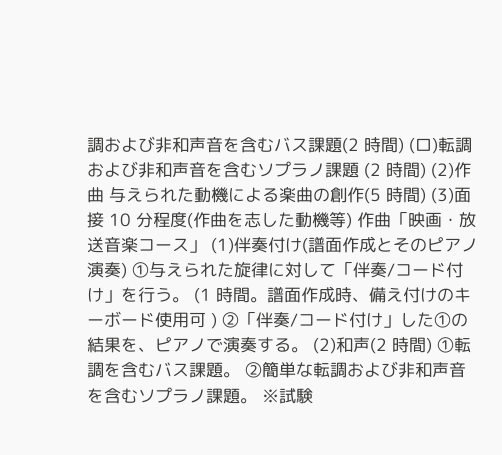調および非和声音を含むバス課題(2 時間) (ロ)転調および非和声音を含むソプラノ課題 (2 時間) (2)作曲 与えられた動機による楽曲の創作(5 時間) (3)面接 10 分程度(作曲を志した動機等) 作曲「映画・放送音楽コース」 (1)伴奏付け(譜面作成とそのピアノ演奏) ①与えられた旋律に対して「伴奏/コード付け」を行う。 (1 時間。譜面作成時、備え付けのキーボード使用可 ) ②「伴奏/コード付け」した①の結果を、ピアノで演奏する。 (2)和声(2 時間) ①転調を含むバス課題。 ②簡単な転調および非和声音を含むソプラノ課題。 ※試験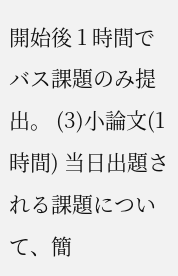開始後 1 時間でバス課題のみ提出。 (3)小論文(1 時間) 当日出題される課題について、簡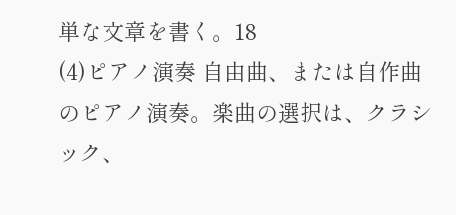単な文章を書く。18
(4)ピアノ演奏 自由曲、または自作曲のピアノ演奏。楽曲の選択は、クラシック、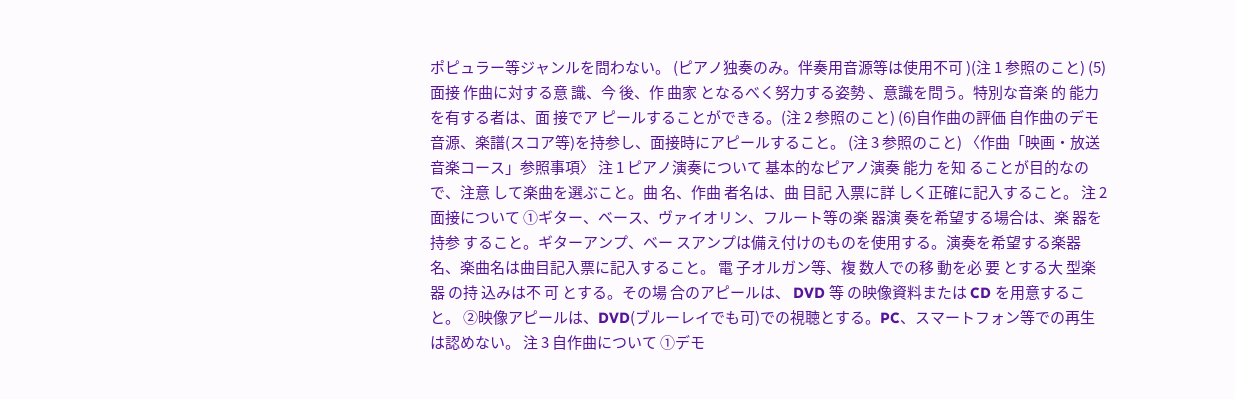ポピュラー等ジャンルを問わない。 (ピアノ独奏のみ。伴奏用音源等は使用不可 )(注 1 参照のこと) (5)面接 作曲に対する意 識、今 後、作 曲家 となるべく努力する姿勢 、意識を問う。特別な音楽 的 能力 を有する者は、面 接でア ピールすることができる。(注 2 参照のこと) (6)自作曲の評価 自作曲のデモ音源、楽譜(スコア等)を持参し、面接時にアピールすること。 (注 3 参照のこと) 〈作曲「映画・放送音楽コース」参照事項〉 注 1 ピアノ演奏について 基本的なピアノ演奏 能力 を知 ることが目的なので、注意 して楽曲を選ぶこと。曲 名、作曲 者名は、曲 目記 入票に詳 しく正確に記入すること。 注 2 面接について ①ギター、ベース、ヴァイオリン、フルート等の楽 器演 奏を希望する場合は、楽 器を持参 すること。ギターアンプ、ベー スアンプは備え付けのものを使用する。演奏を希望する楽器名、楽曲名は曲目記入票に記入すること。 電 子オルガン等、複 数人での移 動を必 要 とする大 型楽 器 の持 込みは不 可 とする。その場 合のアピールは、 DVD 等 の映像資料または CD を用意すること。 ②映像アピールは、DVD(ブルーレイでも可)での視聴とする。PC、スマートフォン等での再生は認めない。 注 3 自作曲について ①デモ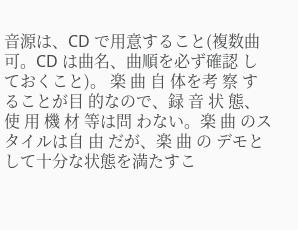音源は、CD で用意すること(複数曲可。CD は曲名、曲順を必ず確認 しておくこと)。 楽 曲 自 体を考 察 することが目 的なので、録 音 状 態、使 用 機 材 等は問 わない。楽 曲 のスタイルは自 由 だが、楽 曲 の デモとして十分な状態を満たすこ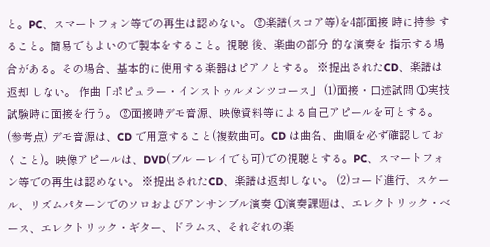と。PC、スマートフォン等での再生は認めない。 ②楽譜(スコア等)を4部面接 時に持参 すること。簡易でもよいので製本をすること。視聴 後、楽曲の部分 的な演奏を 指示する場合がある。その場合、基本的に使用する楽器はピアノとする。 ※提出されたCD、楽譜は返却 しない。 作曲「ポピュラー・インストゥルメンツコース」 (1)面接・口述試問 ①実技試験時に面接を行う。 ②面接時デモ音源、映像資料等による自己アピールを可とする。(参考点) デモ音源は、CD で用意すること(複数曲可。CD は曲名、曲順を必ず確認しておくこと)。映像アピールは、DVD(ブル ーレイでも可)での視聴とする。PC、スマートフォン等での再生は認めない。 ※提出されたCD、楽譜は返却しない。 (2)コード進行、スケール、リズムパターンでのソロおよびアンサンブル演奏 ①演奏課題は、エレクトリック・ベース、エレクトリック・ギター、ドラムス、それぞれの楽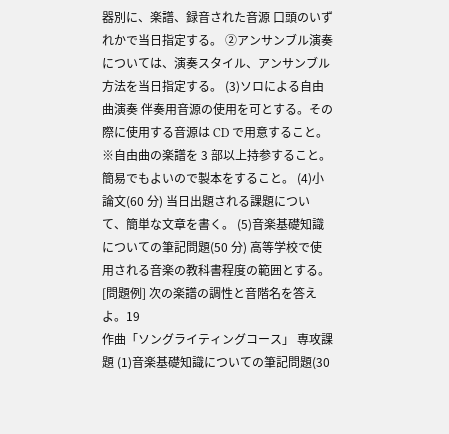器別に、楽譜、録音された音源 口頭のいずれかで当日指定する。 ②アンサンブル演奏については、演奏スタイル、アンサンブル方法を当日指定する。 (3)ソロによる自由曲演奏 伴奏用音源の使用を可とする。その際に使用する音源は CD で用意すること。 ※自由曲の楽譜を 3 部以上持参すること。簡易でもよいので製本をすること。 (4)小論文(60 分) 当日出題される課題について、簡単な文章を書く。 (5)音楽基礎知識についての筆記問題(50 分) 高等学校で使用される音楽の教科書程度の範囲とする。 [問題例] 次の楽譜の調性と音階名を答えよ。19
作曲「ソングライティングコース」 専攻課題 (1)音楽基礎知識についての筆記問題(30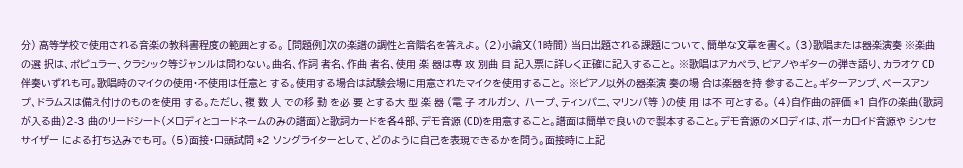分) 高等学校で使用される音楽の教科書程度の範囲とする。 [問題例]次の楽譜の調性と音階名を答えよ。 (2)小論文(1時間) 当日出題される課題について、簡単な文章を書く。 (3)歌唱または器楽演奏 ※楽曲の選 択は、ポピュラー、クラシック等ジャンルは問わない。曲名、作詞 者名、作曲 者名、使用 楽 器は専 攻 別曲 目 記入票に詳しく正確に記入すること。 ※歌唱はアカペラ、ピアノやギターの弾き語り、カラオケ CD 伴奏いずれも可。歌唱時のマイクの使用・不使用は任意と する。使用する場合は試験会場に用意されたマイクを使用すること。 ※ピアノ以外の器楽演 奏の場 合は楽器を持 参すること。ギターアンプ、ベースアンプ、ドラムスは備え付けのものを使用 する。ただし、複 数 人 での移 動 を必 要 とする大 型 楽 器 (電 子 オルガン、 ハープ、ティンパニ、マリンバ等 )の使 用 は不 可とする。 (4)自作曲の評価 *1 自作の楽曲(歌詞が入る曲)2-3 曲のリードシート(メロディとコードネームのみの譜面)と歌詞カードを各4部、デモ音源 (CD)を用意すること。譜面は簡単で良いので製本すること。デモ音源のメロディは、ボーカロイド音源や シンセサイザー による打ち込みでも可。 (5)面接・口頭試問 *2 ソングライターとして、どのように自己を表現できるかを問う。面接時に上記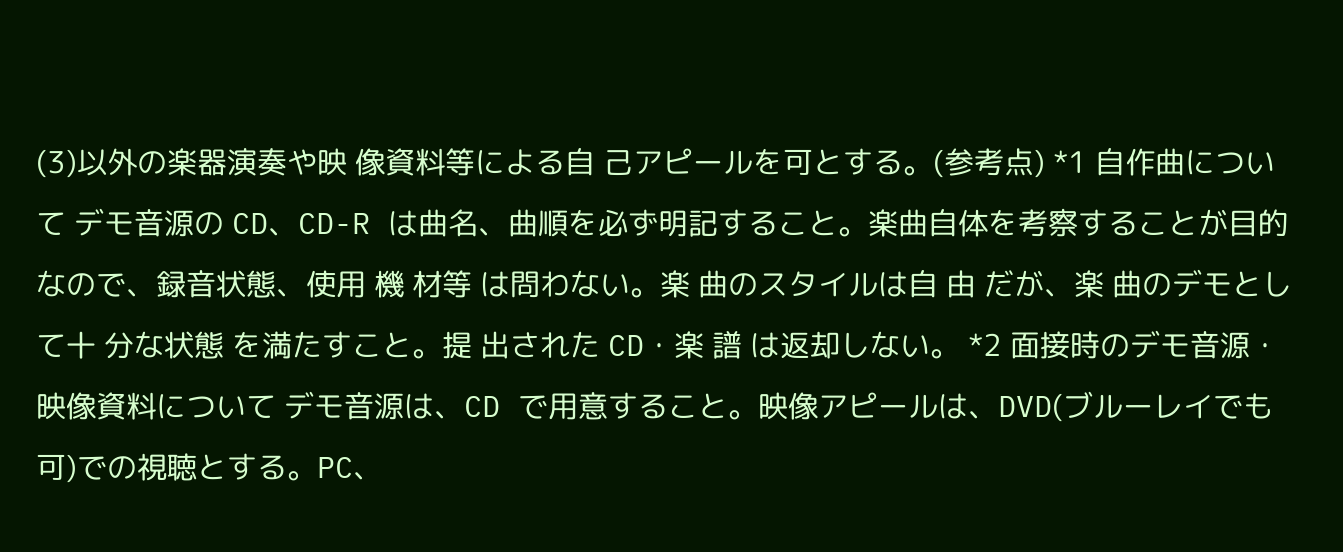(3)以外の楽器演奏や映 像資料等による自 己アピールを可とする。(参考点) *1 自作曲について デモ音源の CD、CD-R は曲名、曲順を必ず明記すること。楽曲自体を考察することが目的なので、録音状態、使用 機 材等 は問わない。楽 曲のスタイルは自 由 だが、楽 曲のデモとして十 分な状態 を満たすこと。提 出された CD・楽 譜 は返却しない。 *2 面接時のデモ音源・映像資料について デモ音源は、CD で用意すること。映像アピールは、DVD(ブルーレイでも可)での視聴とする。PC、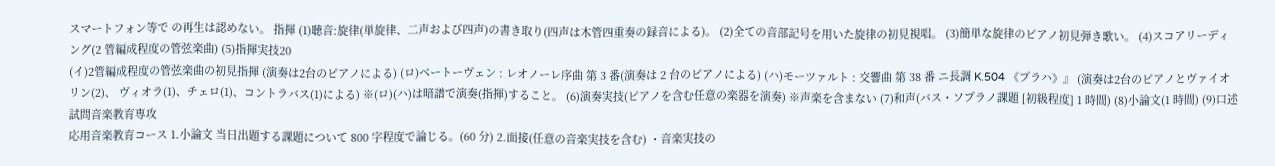スマートフォン等で の再生は認めない。 指揮 (1)聴音:旋律(単旋律、二声および四声)の書き取り(四声は木管四重奏の録音による)。 (2)全ての音部記号を用いた旋律の初見視唱。 (3)簡単な旋律のピアノ初見弾き歌い。 (4)スコアリーディング(2 管編成程度の管弦楽曲) (5)指揮実技20
(イ)2管編成程度の管弦楽曲の初見指揮 (演奏は2台のピアノによる) (ロ)ベートーヴェン : レオノーレ序曲 第 3 番(演奏は 2 台のピアノによる) (ハ)モーツァルト : 交響曲 第 38 番 ニ長調 K.504 《プラハ》』 (演奏は2台のピアノとヴァイオリン(2)、 ヴィオラ(1)、チェロ(1)、コントラバス(1)による) ※(ロ)(ハ)は暗譜で演奏(指揮)すること。 (6)演奏実技(ピアノを含む任意の楽器を演奏) ※声楽を含まない (7)和声(バス・ソプラノ課題 [初級程度] 1 時間) (8)小論文(1 時間) (9)口述試問音楽教育専攻
応用音楽教育コース 1.小論文 当日出題する課題について 800 字程度で論じる。(60 分) 2.面接(任意の音楽実技を含む) ・音楽実技の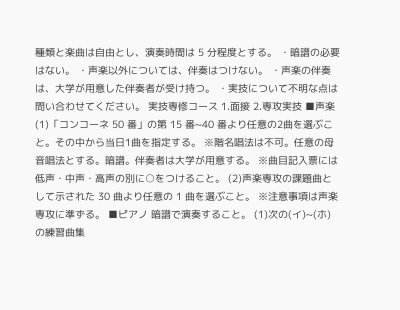種類と楽曲は自由とし、演奏時間は 5 分程度とする。 ・暗譜の必要はない。 ・声楽以外については、伴奏はつけない。 ・声楽の伴奏は、大学が用意した伴奏者が受け持つ。 ・実技について不明な点は問い合わせてください。 実技専修コース 1.面接 2.専攻実技 ■声楽 (1)「コンコーネ 50 番」の第 15 番~40 番より任意の2曲を選ぶこと。その中から当日1曲を指定する。 ※階名唱法は不可。任意の母音唱法とする。暗譜。伴奏者は大学が用意する。 ※曲目記入票には低声・中声・高声の別に○をつけること。 (2)声楽専攻の課題曲として示された 30 曲より任意の 1 曲を選ぶこと。 ※注意事項は声楽専攻に準ずる。 ■ピアノ 暗譜で演奏すること。 (1)次の(イ)~(ホ)の練習曲集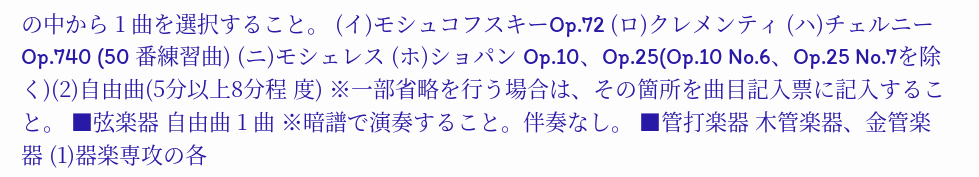の中から 1 曲を選択すること。 (イ)モシュコフスキーOp.72 (ロ)クレメンティ (ハ)チェルニー Op.740 (50 番練習曲) (ニ)モシェレス (ホ)ショパン Op.10、Op.25(Op.10 No.6、Op.25 No.7を除く)(2)自由曲(5分以上8分程 度) ※一部省略を行う場合は、その箇所を曲目記入票に記入すること。 ■弦楽器 自由曲 1 曲 ※暗譜で演奏すること。伴奏なし。 ■管打楽器 木管楽器、金管楽器 (1)器楽専攻の各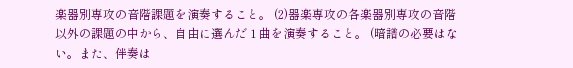楽器別専攻の音階課題を演奏すること。 (2)器楽専攻の各楽器別専攻の音階以外の課題の中から、自由に選んだ 1 曲を演奏すること。 (暗譜の必要はない。また、伴奏は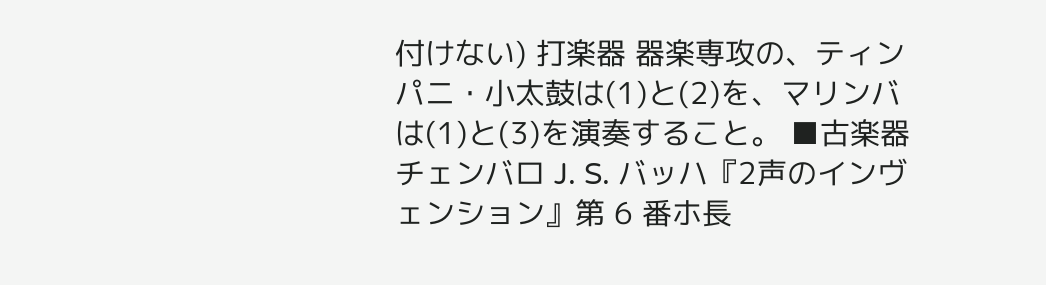付けない) 打楽器 器楽専攻の、ティンパニ・小太鼓は(1)と(2)を、マリンバは(1)と(3)を演奏すること。 ■古楽器 チェンバロ J. S. バッハ『2声のインヴェンション』第 6 番ホ長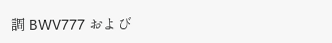調 BWV777 および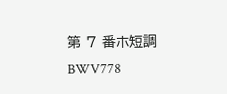第 7 番ホ短調 BWV778